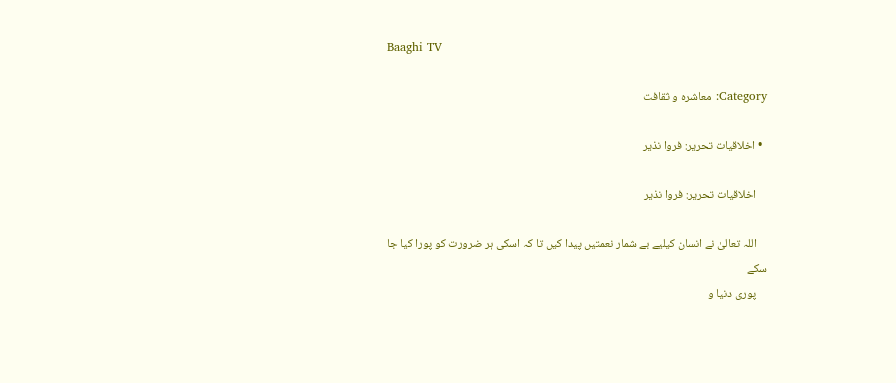Baaghi TV

Category: معاشرہ و ثقافت

  • اخلاقیات تحریر: فروا نذیر

    اخلاقیات تحریر: فروا نذیر

    اللہ تعالیٰ نے انسان کیلیے بے شمار نعمتیں پیدا کیں تا کہ اسکی ہر ضرورت کو پورا کیا جا سکے
    پوری دنیا و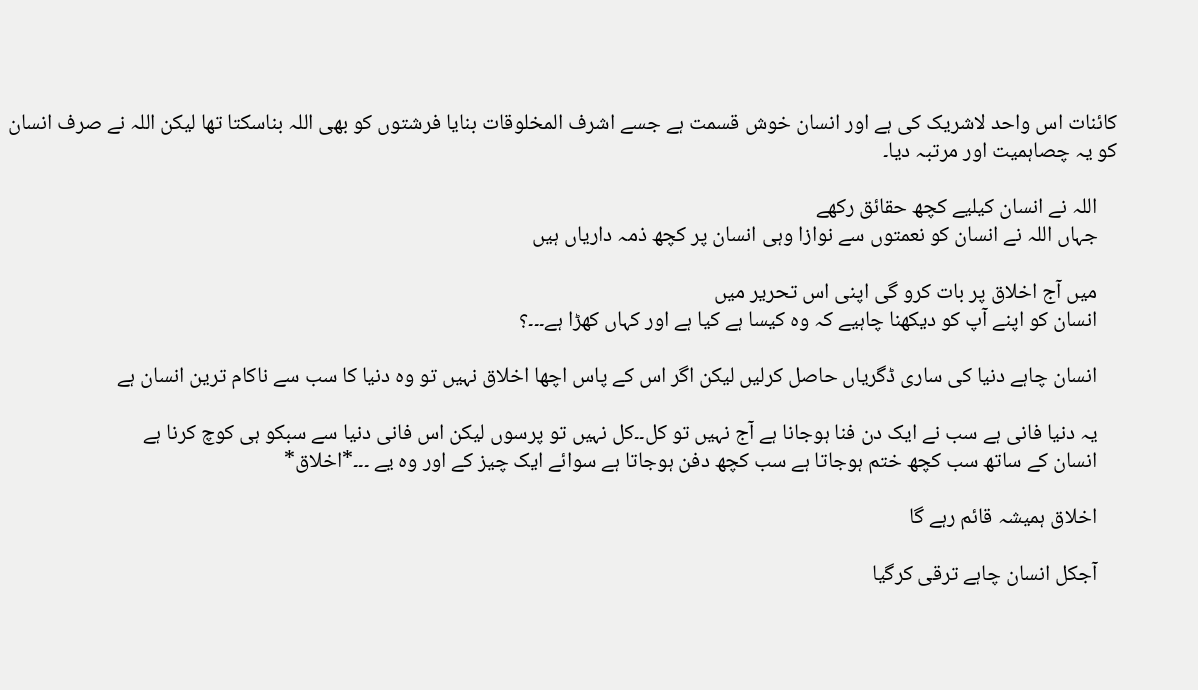کائنات اس واحد لاشریک کی ہے اور انسان خوش قسمت ہے جسے اشرف المخلوقات بنایا فرشتوں کو بھی اللہ بناسکتا تھا لیکن اللہ نے صرف انسان کو یہ چصاہمیت اور مرتبہ دیا۔

    اللہ نے انسان کیلیے کچھ حقائق رکھے
    جہاں اللہ نے انسان کو نعمتوں سے نوازا وہی انسان پر کچھ ذمہ داریاں ہیں

    میں آج اخلاق پر بات کرو گی اپنی اس تحریر میں
    انسان کو اپنے آپ کو دیکھنا چاہیے کہ وہ کیسا ہے کیا ہے اور کہاں کھڑا ہے۔۔۔؟

    انسان چاہے دنیا کی ساری ڈگریاں حاصل کرلیں لیکن اگر اس کے پاس اچھا اخلاق نہیں تو وہ دنیا کا سب سے ناکام ترین انسان ہے

    یہ دنیا فانی ہے سب نے ایک دن فنا ہوجانا ہے آج نہیں تو کل۔۔کل نہیں تو پرسوں لیکن اس فانی دنیا سے سبکو ہی کوچ کرنا ہے
    انسان کے ساتھ سب کچھ ختم ہوجاتا ہے سب کچھ دفن ہوجاتا ہے سوائے ایک چیز کے اور وہ یے ۔۔۔*اخلاق*

    اخلاق ہمیشہ قائم رہے گا

    آجکل انسان چاہے ترقی کرگیا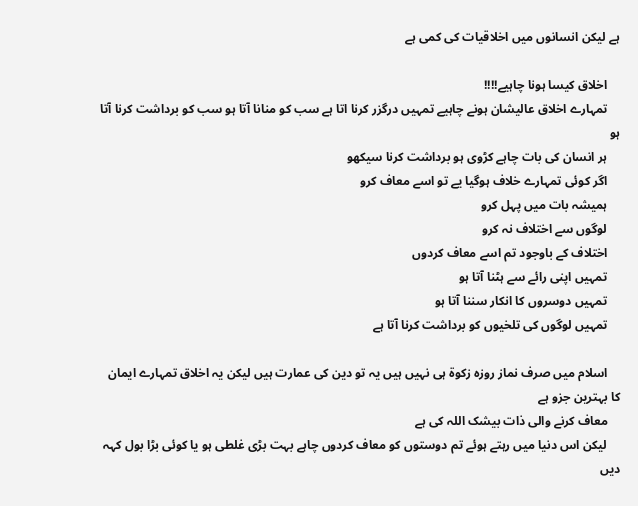ہے لیکن انسانوں میں اخلاقیات کی کمی ہے

    اخلاق کیسا ہونا چاہیے!!!!
    تمہارے اخلاق عالیشان ہونے چاہیے تمہیں درگزر کرنا اتا ہے سب کو منانا آتا ہو سب کو برداشت کرنا آتا ہو
    ہر انسان کی بات چاہے کڑوی ہو برداشت کرنا سیکھو
    اگر کوئی تمہارے خلاف ہوگیا یے تو اسے معاف کرو
    ہمیشہ بات میں پہل کرو
    لوگوں سے اختلاف نہ کرو
    اختلاف کے باوجود تم اسے معاف کردوں
    تمہیں اپنی رائے سے ہٹنا آتا ہو
    تمہیں دوسروں کا انکار سننا آتا ہو
    تمہیں لوگوں کی تلخیوں کو برداشت کرنا آتا ہے

    اسلام میں صرف نماز روزہ زکوۃ ہی نہیں ہیں یہ تو دین کی عمارت ہیں لیکن یہ اخلاق تمہارے ایمان کا بہترین جزو ہے
    معاف کرنے والی ذات بیشک اللہ کی ہے
    لیکن اس دنیا میں رہتے ہوئے تم دوستوں کو معاف کردوں چاہے بہت بڑی غلطی ہو یا کوئی بڑا بول کہہ دیں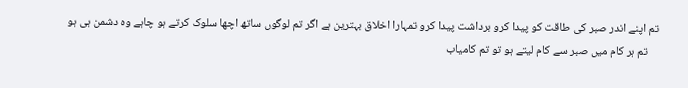تم اپنے اندر صبر کی طاقت کو پیدا کرو برداشت پیدا کرو تمہارا اخلاق بہترین ہے اگر تم لوگوں ساتھ اچھا سلوک کرتے ہو چاہے وہ دشمن ہی ہو
    تم ہر کام میں صبر سے کام لیتے ہو تو تم کامیاب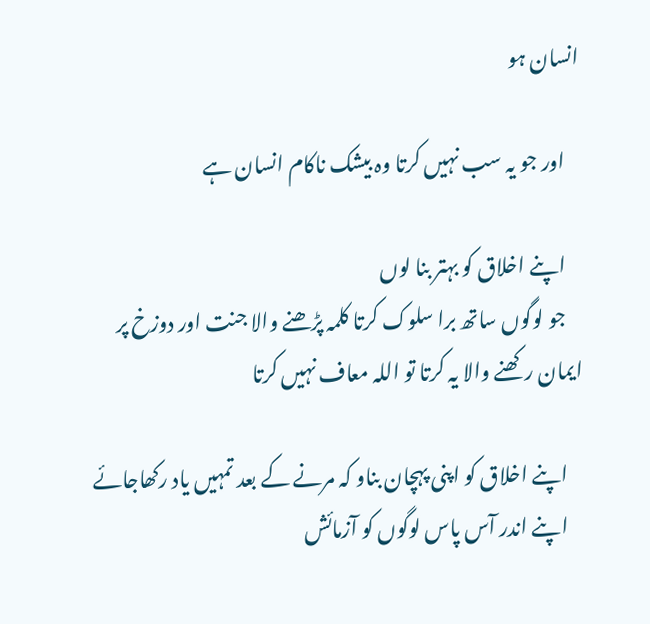انسان ہو

    اور جو یہ سب نہیں کرتا وہ بیشک ناکام انسان ہے

    اپنے اخلاق کو بہتر بنا لوں
    جو لوگوں ساتھ برا سلوک کرتا کلمہ پڑھنے والا جنت اور دوزخ پر ایمان رکھنے والا یہ کرتا تو اللہ معاف نہیں کرتا

    اپنے اخلاق کو اپنی پہچان بناو کہ مرنے کے بعد تمہیں یاد رکھاجائے
    اپنے اندر آس پاس لوگوں کو آزمائش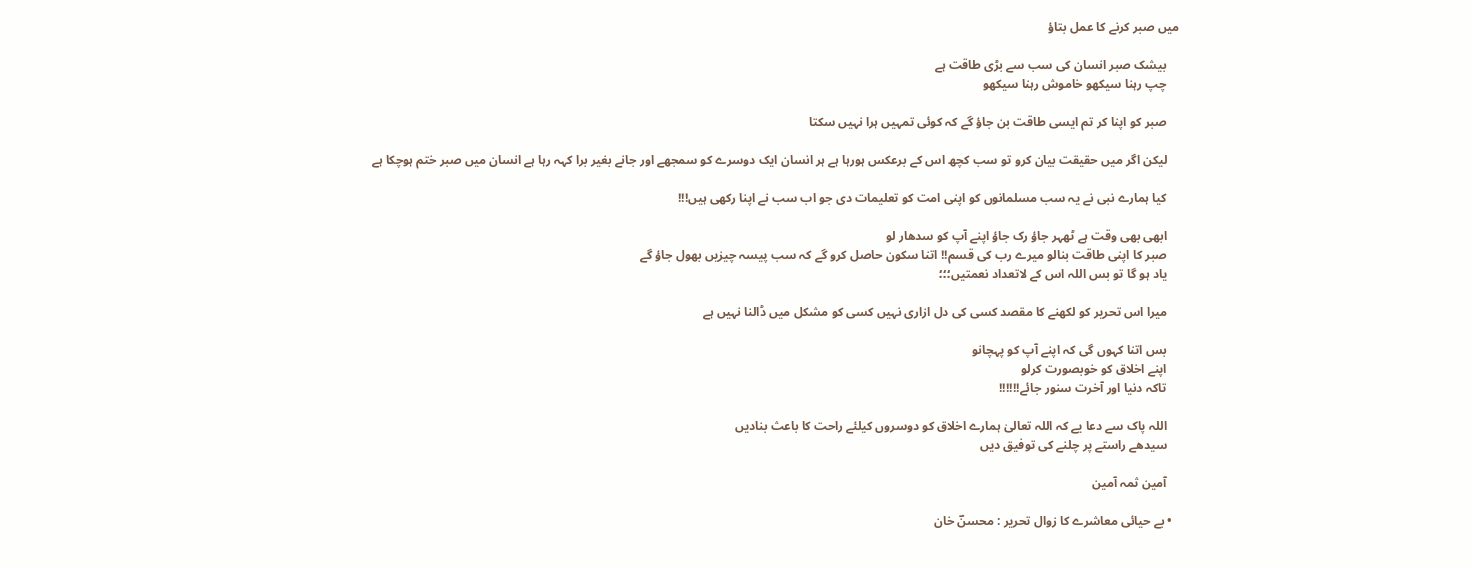میں صبر کرنے کا عمل بتاؤ

    بیشک صبر انسان کی سب سے بڑی طاقت ہے
    چپ رہنا سیکھو خاموش رہنا سیکھو

    صبر کو اپنا کر تم ایسی طاقت بن جاؤ گے کہ کوئی تمہیں ہرا نہیں سکتا

    لیکن اگر میں حقیقت بیان کرو تو سب کچھ اس کے برعکس ہورہا ہے ہر انسان ایک دوسرے کو سمجھے اور جانے بغیر برا کہہ رہا ہے انسان میں صبر ختم ہوچکا ہے

    کیا ہمارے نبی نے یہ سب مسلمانوں کو اپنی امت کو تعلیمات دی جو اب سب نے اپنا رکھی ہیں!!!

    ابھی بھی وقت ہے ٹھہر جاؤ رک جاؤ اپنے آپ کو سدھار لو
    صبر کا اپنی طاقت بنالو میرے رب کی قسم!! اتنا سکون حاصل کرو گے کہ سب پیسہ چیزیں بھول جاؤ گے
    یاد ہو گا تو بس اللہ اس کے لاتعداد نعمتیں؛؛؛

    میرا اس تحریر کو لکھنے کا مقصد کسی کی دل ازاری نہیں کسی کو مشکل میں ڈالنا نہیں ہے

    بس اتنا کہوں گی کہ اپنے آپ کو پہچانو
    اپنے اخلاق کو خوبصورت کرلو
    تاکہ دنیا اور آخرت سنور جائے!!!!!!

    اللہ پاک سے دعا یے کہ اللہ تعالیٰ ہمارے اخلاق کو دوسروں کیلئے راحت کا باعث بنادیں
    سیدھے راستے پر چلنے کی توفیق دیں

    آمین ثمہ آمین

  • بے حیائی معاشرے کا زوال تحریر : محسنؔ خان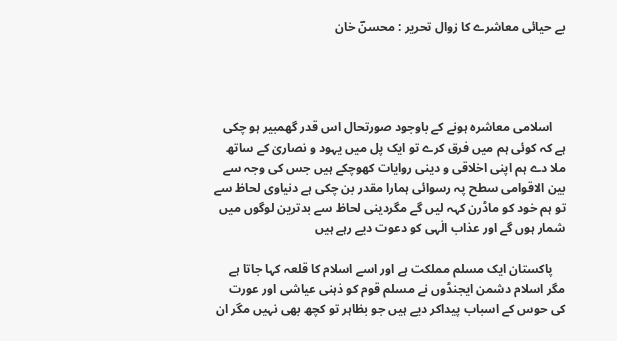بے حیائی معاشرے کا زوال تحریر : محسنؔ خان




    اسلامی معاشرہ ہونے کے باوجود صورتحال اس قدر گھمبیر ہو چکی ہے کہ کوئی ہم میں فرق کرے تو ایک پل میں یہود و نصاریٰ کے ساتھ ملا دے ہم اپنی اخلاقی و دینی روایات کھوچکے ہیں جس کی وجہ سے بین الاقوامی سطح پہ رسوائی ہمارا مقدر بن چکی ہے دنیاوی لحاظ سے تو ہم خود کو ماڈرن کہہ لیں گے مگردینی لحاظ سے بدترین لوگوں میں شمار ہوں گے اور عذاب الٰہی کو دعوت دیے رہے ہیں

    پاکستان ایک مسلم مملکت ہے اور اسے اسلام کا قلعہ کہا جاتا ہے مگر اسلام دشمن ایجنڈوں نے مسلم قوم کو ذہنی عیاشی اور عورت کی حوس کے اسباب پیداکر دیے ہیں جو بظاہر تو کچھ بھی نہیں مگر ان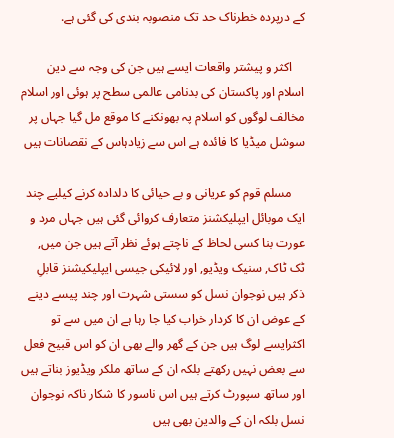کے درپردہ خطرناک حد تک منصوبہ بندی کی گئی ہے.

    اکثر و پیشتر واقعات ایسے ہیں جن کی وجہ سے دین اسلام اور پاکستان کی بدنامی عالمی سطح پر ہوئی اور اسلام مخالف لوگوں کو اسلام پہ بھونکنے کا موقع مل گیا جہاں پر سوشل میڈیا کا فائدہ ہے اس سے زیادہاس کے نقصانات ہیں

    مسلم قوم کو عریانی و بے حیائی کا دلدادہ کرنے کیلیے چند ایک موبائل ایپلیکشنز متعارف کروائی گئی ہیں جہاں مرد و عورت بنا کسی لحاظ کے ناچتے ہوئے نظر آتے ہیں جن میں, ٹک ٹاک, سنیک ویڈیو, اور لائیکی جیسی ایپلیکیشنز قابلِ ذکر ہیں نوجوان نسل کو سستی شہرت اور چند پیسے دینے کے عوض ان کا کردار خراب کیا جا رہا ہے ان میں سے تو اکثرایسے لوگ ہیں جن کے گھر والے بھی ان کو اس قبیح فعل سے بعض نہیں رکھتے بلکہ ان کے ساتھ ملکر ویڈیوز بناتے ہیں اور ساتھ سپورٹ کرتے ہیں اس ناسور کا شکار ناکہ نوجوان نسل بلکہ ان کے والدین بھی ہیں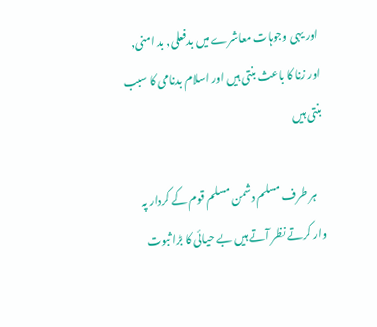اور یہی وجوہات معاشرے میں بدفعلی, بد امنی, اور زنا کا باعث بنتی ہیں اور اسلام بدنامی کا سبب بنتی ہیں

    ہر طرف مسلم دشمن مسلم قوم کے کردار پہ وار کرتے نظر آتے ہیں بے حیائی کا بڑا ثبوت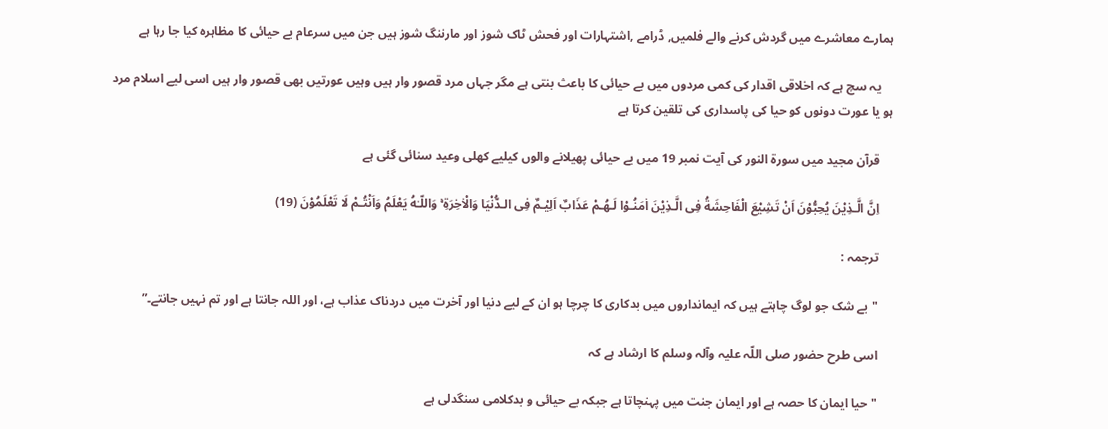ہمارے معاشرے میں گردش کرنے والے فلمیں, ڈرامے ,اشتہارات اور فحش ٹاک شوز اور مارننگ شوز ہیں جن میں سرعام بے حیائی کا مظاہرہ کیا جا رہا ہے

    یہ سچ ہے کہ اخلاقی اقدار کی کمی مردوں میں بے حیائی کا باعث بنتی ہے مگر جہاں مرد قصور وار ہیں وہیں عورتیں بھی قصور وار ہیں اسی لیے اسلام مرد ہو یا عورت دونوں کو حیا کی پاسداری کی تلقین کرتا ہے

    قرآن مجید میں سورۃ النور کی آیت نمبر 19 میں بے حیائی پھیلانے والوں کیلیے کھلی وعید سنائی گئی ہے

    اِنَّ الَّـذِيْنَ يُحِبُّوْنَ اَنْ تَشِيْعَ الْفَاحِشَةُ فِى الَّـذِيْنَ اٰمَنُـوْا لَـهُـمْ عَذَابٌ اَلِيْـمٌ فِى الـدُّنْيَا وَالْاٰخِرَةِ ۚ وَاللّـٰهُ يَعْلَمُ وَاَنْتُـمْ لَا تَعْلَمُوْنَ (19)

    ترجمہ :

    "بے شک جو لوگ چاہتے ہیں کہ ایمانداروں میں بدکاری کا چرچا ہو ان کے لیے دنیا اور آخرت میں دردناک عذاب ہے، اور اللہ جانتا ہے اور تم نہیں جانتے۔”

    اسی طرح حضور صلی اللّہ علیہ وآلہ وسلم کا ارشاد ہے کہ

    "حیا ایمان کا حصہ ہے اور ایمان جنت میں پہنچاتا ہے جبکہ بے حیائی و بدکلامی سنگدلی ہے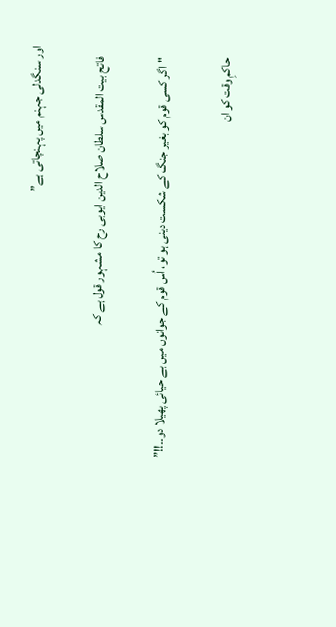اور سنگدلی جہنم میں پہنچاتی ہے”

    فاتح بیت المقدس سلطان صلاح الدین ایوبی رح کا مشہور قول ہے کہ

    "اگر کسی قوم کو بغیر جنگ کے شکست دینی ہو تو، اُس قوم کے جوانوں میں بے حیائی پھیلا دو۔۔!!”

    حاکمِ وقت کو ان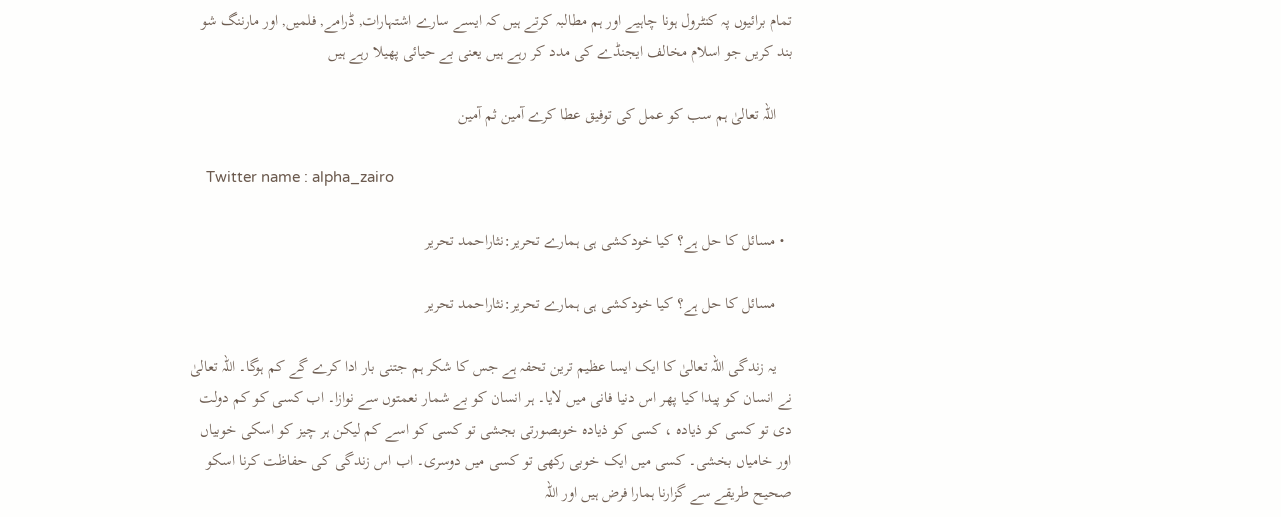تمام برائیوں پہ کنٹرول ہونا چاہیے اور ہم مطالبہ کرتے ہیں کہ ایسے سارے اشتہارات, ڈرامے, فلمیں, اور مارننگ شو بند کریں جو اسلام مخالف ایجنڈے کی مدد کر رہے ہیں یعنی بے حیائی پھیلا رہے ہیں

    اللّہ تعالیٰ ہم سب کو عمل کی توفیق عطا کرے آمین ثم آمین

    Twitter name : alpha_zairo

  • مسائل کا حل ہے؟ کیا خودکشی ہی ہمارے تحریر:نثاراحمد تحریر

    مسائل کا حل ہے؟ کیا خودکشی ہی ہمارے تحریر:نثاراحمد تحریر

    یہ زندگی اللہ تعالیٰ کا ایک ایسا عظیم ترین تحفہ ہے جس کا شکر ہم جتنی بار ادا کرے گے کم ہوگا۔ اللہ تعالیٰ نے انسان کو پیدا کیا پھر اس دنیا فانی میں لایا۔ ہر انسان کو بے شمار نعمتوں سے نوازا۔ اب کسی کو کم دولت دی تو کسی کو ذیادہ ، کسی کو ذیادہ خوبصورتی بجشی تو کسی کو اسے کم لیکن ہر چیز کو اسکی خوبیاں اور خامیاں بخشی۔ کسی میں ایک خوبی رکھی تو کسی میں دوسری۔ اب اس زندگی کی حفاظت کرنا اسکو صحیح طریقے سے گزارنا ہمارا فرض ہیں اور اللہ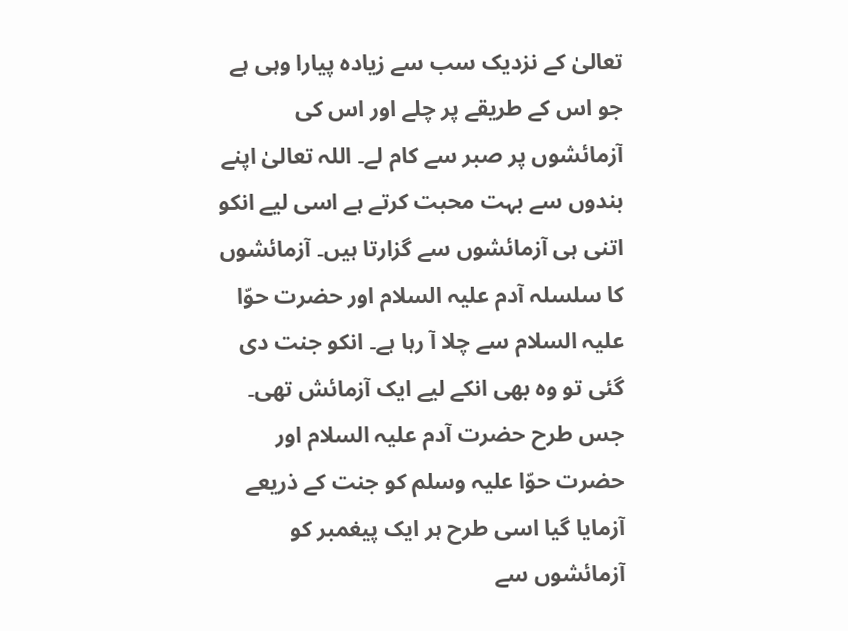تعالیٰ کے نزدیک سب سے زیادہ پیارا وہی ہے جو اس کے طریقے پر چلے اور اس کی آزمائشوں پر صبر سے کام لے۔ اللہ تعالیٰ اپنے بندوں سے بہت محبت کرتے ہے اسی لیے انکو اتنی ہی آزمائشوں سے گزارتا ہیں۔ آزمائشوں کا سلسلہ آدم علیہ السلام اور حضرت حوّا علیہ السلام سے چلا آ رہا ہے۔ انکو جنت دی گئی تو وہ بھی انکے لیے ایک آزمائش تھی۔ جس طرح حضرت آدم علیہ السلام اور حضرت حوّا علیہ وسلم کو جنت کے ذریعے آزمایا گیا اسی طرح ہر ایک پیغمبر کو آزمائشوں سے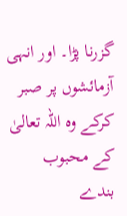گزرنا پڑا۔ اور انہی آزمائشوں پر صبر کرکے وہ اللہ تعالیٰ کے محبوب بندے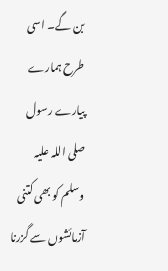بن گے۔ اسی طرح ہمارے پیارے رسول صلی اللہ علیہ وسلم کو بھی کتنی آزمائشوں سے گزرنا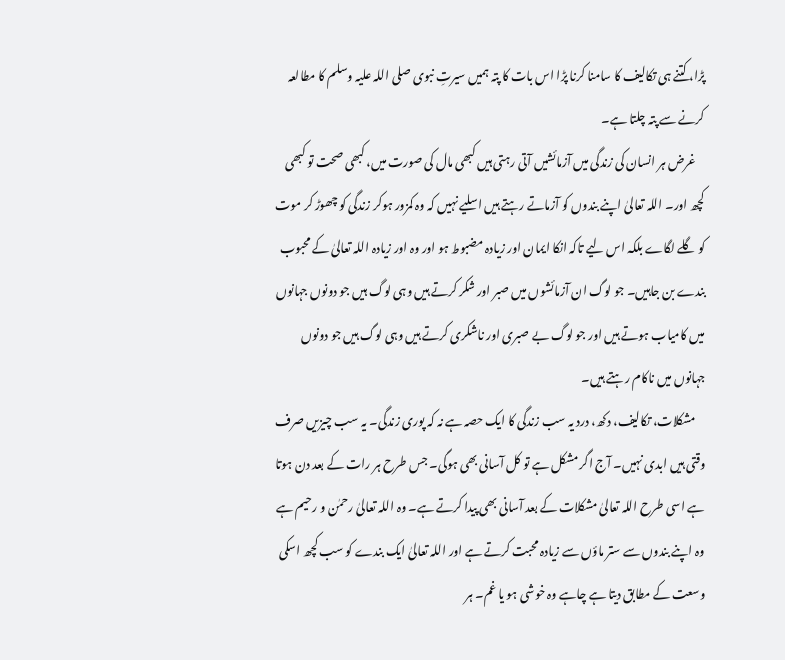پڑا، کتنے ہی تکالیف کا سامنا کرنا پڑا اس بات کا پتہ ہمیں سیرتِ نبوی صلی اللہ علیہ وسلم کا مطالعہ کرنے سے پتہ چلتا ہے۔
    غرض ہر انسان کی زندگی میں آزمائشیں آتی رہتی ہیں کبھی مال کی صورت میں، کبھی صحت تو کبھی کچھ اور۔ اللہ تعالیٰ اپنے بندوں کو آزماتے رہتے ہیں اسلیے نہیں کہ وہ کمزور ہوکر زندگی کو چھوڑ کر موت کو گلے لگاے بلکہ اس لیے تاکہ انکا ایمان اور زیادہ مضبوط ہو اور وہ اور زیادہ اللہ تعالیٰ کے محبوب بندے بن جاہیں۔ جو لوگ ان آزمائشوں میں صبر اور شکر کرتے ہیں وہی لوگ ہیں جو دونوں جہانوں میں کامیاب ہوتے ہیں اور جو لوگ بے صبری اور ناشکری کرتے ہیں وہی لوگ ہیں جو دونوں جہانوں میں ناکام رہتے ہیں۔
    مشکلات، تکالیف، دکھ، درد یہ سب زندگی کا ایک حصہ ہے نہ کہ پوری زندگی۔ یہ سب چیزیں صرف وقتی ہیں ابدی نہیں۔ آج اگر مشکل ہے تو کل آسانی بھی ہوگی۔ جس طرح ہر رات کے بعد دن ہوتا ہے اسی طرح اللہ تعالیٰ مشکلات کے بعد آسانی بھی پیدا کرتے ہے۔ وہ اللہ تعالیٰ رحمٰن و رحیم ہے وہ اپنے بندوں سے ستر ماؤں سے زیادہ محبت کرتے ہے اور اللہ تعالیٰ ایک بندے کو سب کچھ اسکی وسعت کے مطابق دیتا ہے چاہے وہ خوشی ہو یا غم۔ ہر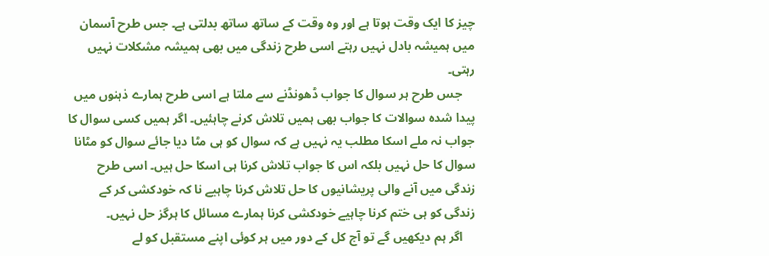چیز کا ایک وقت ہوتا ہے اور وہ وقت کے ساتھ ساتھ بدلتی ہے۔ جس طرح آسمان میں ہمیشہ بادل نہیں رہتے اسی طرح زندگی میں بھی ہمیشہ مشکلات نہیں رہتی۔
    جس طرح ہر سوال کا جواب ڈھونڈنے سے ملتا ہے اسی طرح ہمارے ذہنوں میں پیدا شدہ سوالات کا جواب بھی ہمیں تلاش کرنے چاہئیں۔ اگر ہمیں کسی سوال کا جواب نہ ملے اسکا مطلب یہ نہیں ہے کہ سوال کو ہی مٹا دیا جائے سوال کو مٹانا سوال کا حل نہیں بلکہ اس کا جواب تلاش کرنا ہی اسکا حل ہیں۔ اسی طرح زندگی میں آنے والی پریشانیوں کا حل تلاش کرنا چاہیے نا کہ خودکشی کر کے زندگی کو ہی ختم کرنا چاہیے خودکشی کرنا ہمارے مسائل کا ہرگز حل نہیں۔
    اگر ہم دیکھیں گے تو آج کل کے دور میں ہر کوئی اپنے مستقبل کو لے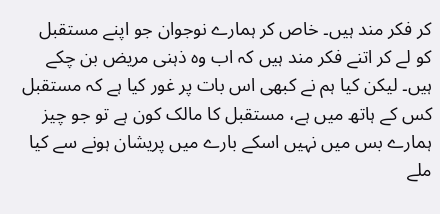کر فکر مند ہیں۔ خاص کر ہمارے نوجوان جو اپنے مستقبل کو لے کر اتنے فکر مند ہیں کہ اب وہ ذہنی مریض بن چکے ہیں۔ لیکن کیا ہم نے کبھی اس بات پر غور کیا ہے کہ مستقبل کس کے ہاتھ میں ہے، مستقبل کا مالک کون ہے تو جو چیز ہمارے بس میں نہیں اسکے بارے میں پریشان ہونے سے کیا ملے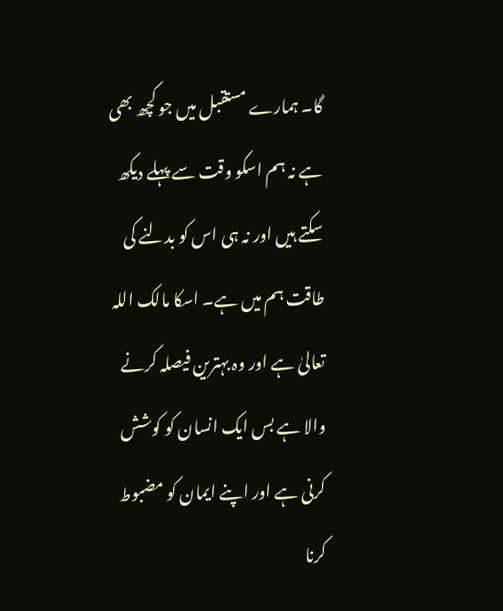گا۔ ہمارے مستقبل میں جو کچھ بھی ہے نہ ہم اسکو وقت سے پہلے دیکھ سکتے ہیں اور نہ ہی اس کو بدلنے کی طاقت ہم میں ہے۔ اسکا مالک اللہ تعالیٰ ہے اور وہ بہترین فیصلہ کرنے والا ہے بس ایک انسان کو کوشش کرنی ہے اور اپنے ایمان کو مضبوط کرنا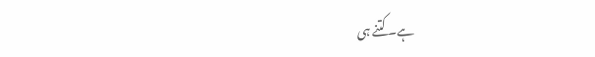ہے۔ کتنے ہی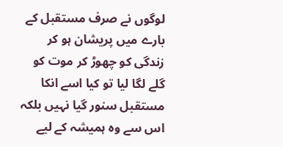لوگوں نے صرف مستقبل کے بارے میں پریشان ہو کر زندگی کو چھوڑ کر موت کو گلے لگا لیا تو کیا اسے انکا مستقبل سنور گیا نہیں بلکہ اس سے وہ ہمیشہ کے لیے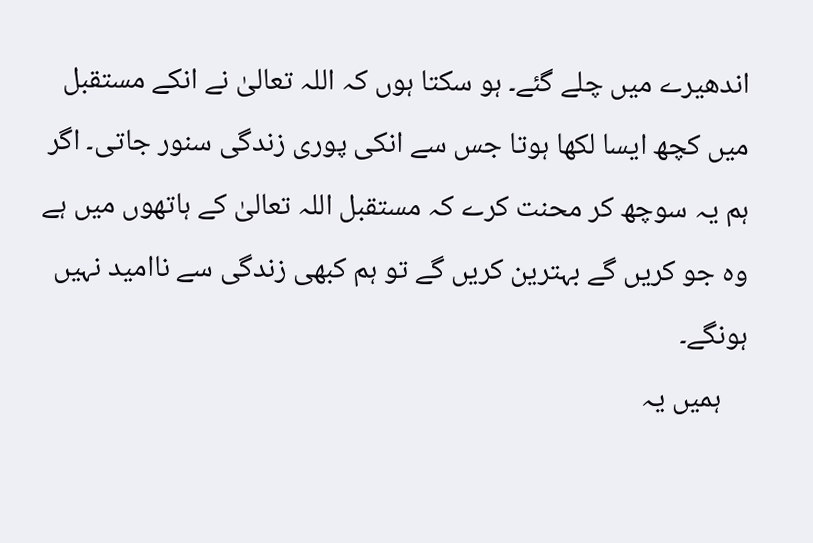اندھیرے میں چلے گئے۔ ہو سکتا ہوں کہ اللہ تعالیٰ نے انکے مستقبل میں کچھ ایسا لکھا ہوتا جس سے انکی پوری زندگی سنور جاتی۔ اگر ہم یہ سوچھ کر محنت کرے کہ مستقبل اللہ تعالیٰ کے ہاتھوں میں ہے وہ جو کریں گے بہترین کریں گے تو ہم کبھی زندگی سے ناامید نہیں ہونگے۔
    ہمیں یہ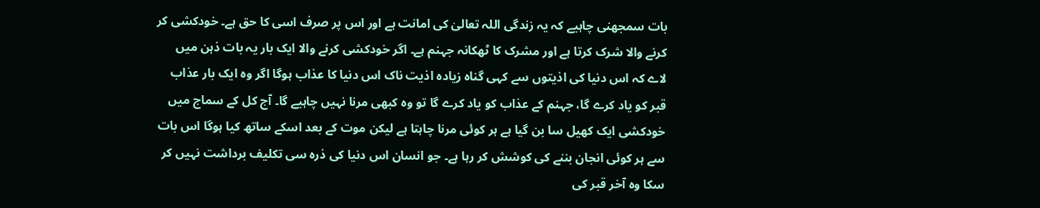بات سمجھنی چاہیے کہ یہ زندگی اللہ تعالیٰ کی امانت ہے اور اس پر صرف اسی کا حق ہے۔ خودکشی کر کرنے والا شرک کرتا ہے اور مشرک کا ٹھکانہ جہنم ہے۔ اگر خودکشی کرنے والا ایک بار یہ بات ذہن میں لاے کہ اس دنیا کی اذیتوں سے کہی گناہ زیادہ اذیت ناک اس دنیا کا عذاب ہوگا اگر وہ ایک بار عذاب قبر کو یاد کرے گا، جہنم کے عذاب کو یاد کرے گا تو وہ کبھی مرنا نہیں چاہیے گا۔ آج کل کے سماج میں خودکشی ایک کھیل سا بن گیا ہے ہر کوئی مرنا چاہتا ہے لیکن موت کے بعد اسکے ساتھ کیا ہوگا اس بات سے ہر کوئی انجان بننے کی کوشش کر رہا ہے۔ جو انسان اس دنیا کی ذرہ سی تکلیف برداشت نہیں کر سکا وہ آخر قبر کی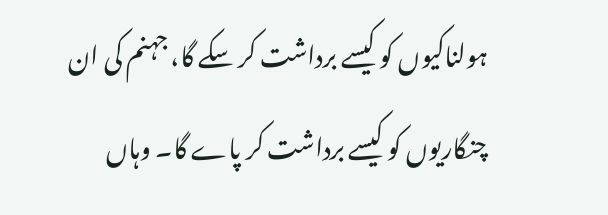ہولناکیوں کو کیسے برداشت کر سکے گا، جہنم کی ان چنگاریوں کو کیسے برداشت کر پاے گا۔ وہاں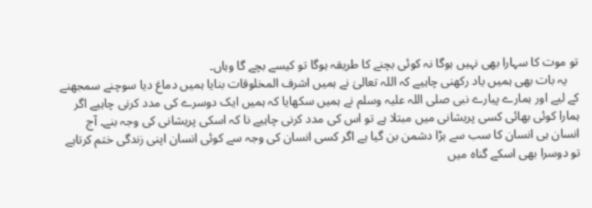تو موت کا سہارا بھی نہیں ہوگا نہ کوئی بچنے کا طریقہ ہوگا تو کیسے بچے گا وہاں۔
    یہ بات بھی ہمیں یاد رکھنی چاہیے کہ اللہ تعالیٰ نے ہمیں اشرف المخلوقات بنایا ہمیں دماغ دیا سوچنے سمجھنے کے لیے اور ہمارے پیارے نبی صلی اللہ علیہ وسلم نے ہمیں سکھایا کہ ہمیں ایک دوسرے کی مدد کرنی چاہیے اگر ہمارا کوئی بھائی کسی پریشانی میں مبتلا ہے تو اس کی مدد کرنی چاہیے نا کہ اسکی پریشانی کی وجہ بنے۔ آج انسان ہی انسان کا سب سے بڑا دشمن بن گیا ہے اگر کسی انسان کی وجہ سے کوئی انسان اپنی زندگی ختم کرتاہے تو دوسرا بھی اسکے گناہ میں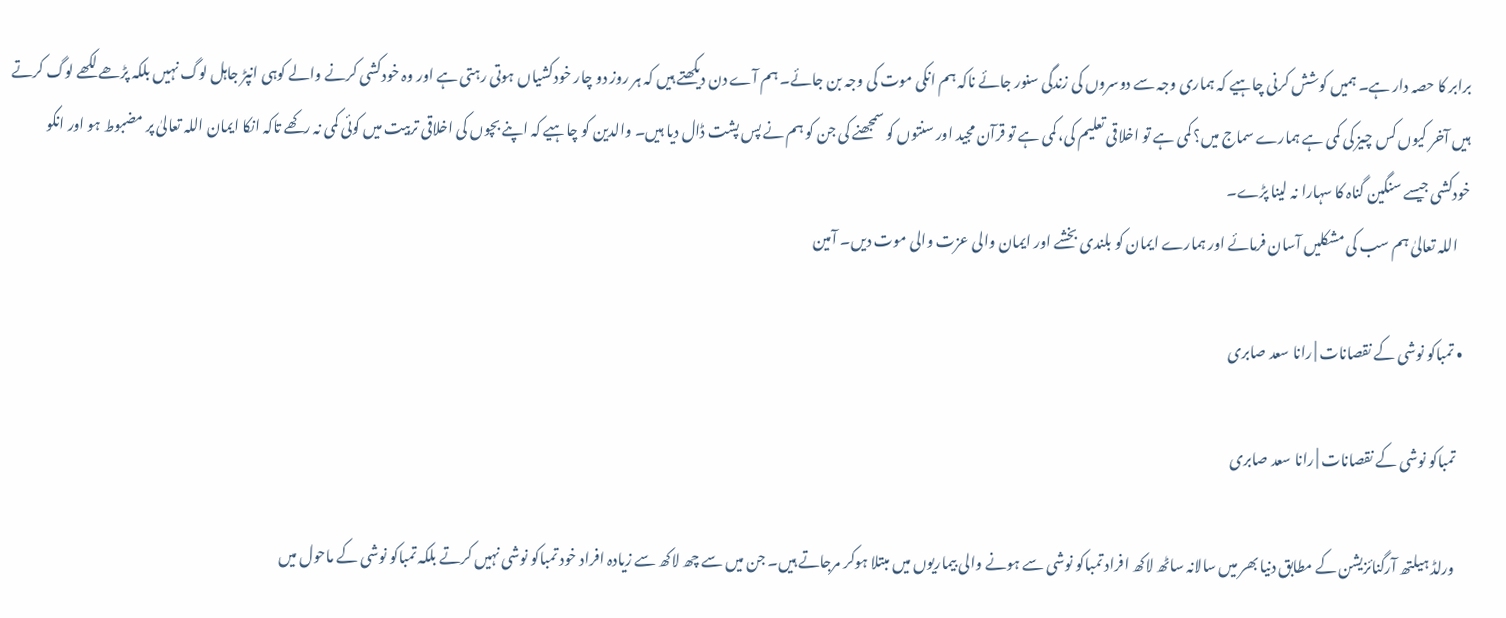برابر کا حصہ دار ہے۔ ہمیں کوشش کرنی چاہیے کہ ہماری وجہ سے دوسروں کی زندگی سنور جائے ناکہ ہم انکی موت کی وجہ بن جائے۔ ہم آے دن دیکھتے ہیں کہ ہر روز دو چار خودکشیاں ہوتی رہتی ہے اور وہ خودکشی کرنے والے کوہی انپڑ جاہل لوگ نہیں بلکہ پڑھے لکھے لوگ کرتے ہیں آخر کیوں کس چیز کی کمی ہے ہمارے سماج میں؟ کمی ہے تو اخلاقی تعلیم کی، کمی ہے تو قرآن مجید اور سنتوں کو سمجھنے کی جن کو ہم نے پس پشت ڈال دیا ہیں۔ والدین کو چاہیے کہ اپنے بچوں کی اخلاقی تربیت میں کوئی کمی نہ رکھے تاکہ انکا ایمان اللہ تعالیٰ پر مضبوط ہو اور انکو خودکشی جیسے سنگین گناہ کا سہارا نہ لینا پڑے۔
    اللہ تعالیٰ ہم سب کی مشکلیں آسان فرمائے اور ہمارے ایمان کو بلندی بخشے اور ایمان والی عزت والی موت دیں۔ آمین

  • تمباکو نوشی کے نقصانات | رانا سعد صابری

    تمباکو نوشی کے نقصانات | رانا سعد صابری

    ورلڈ ہیلتھ آرگنائزیشن کے مطابق دنیا بھر میں سالانہ ساٹھ لاکھ افراد تمباکو نوشی سے ہونے والی بیماریوں میں مبتلا ہوکر مرجاتے ہیں۔ جن میں سے چھ لاکھ سے زیادہ افراد خود تمباکو نوشی نہیں کرتے بلکہ تمباکو نوشی کے ماحول میں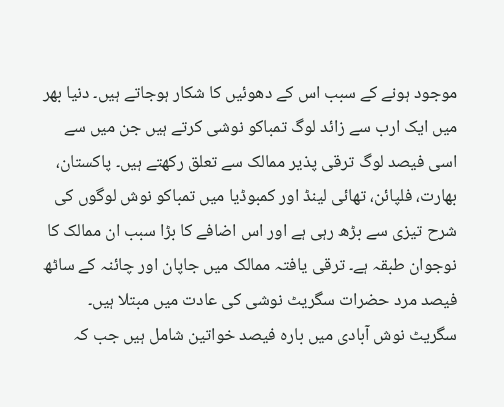موجود ہونے کے سبب اس کے دھوئیں کا شکار ہوجاتے ہیں۔ دنیا بھر میں ایک ارب سے زائد لوگ تمباکو نوشی کرتے ہیں جن میں سے اسی فیصد لوگ ترقی پذیر ممالک سے تعلق رکھتے ہیں۔ پاکستان، بھارت، فلپائن، تھائی لینڈ اور کمبوڈیا میں تمباکو نوش لوگوں کی شرح تیزی سے بڑھ رہی ہے اور اس اضافے کا بڑا سبب ان ممالک کا نوجوان طبقہ ہے۔ ترقی یافتہ ممالک میں جاپان اور چائنہ کے ساٹھ فیصد مرد حضرات سگریٹ نوشی کی عادت میں مبتلا ہیں۔ سگریٹ نوش آبادی میں بارہ فیصد خواتین شامل ہیں جب کہ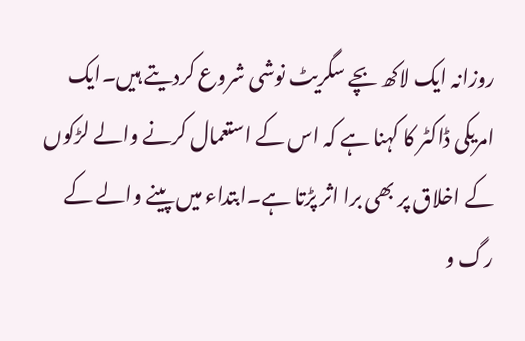روزانہ ایک لاکھ بچے سگریٹ نوشی شروع کردیتے ہیں۔ایک امریکی ڈاکٹر کا کہنا ہے کہ اس کے استعمال کرنے والے لڑکوں کے اخلاق پر بھی برا اثر پڑتا ہے۔ابتداء میں پینے والے کے رگ و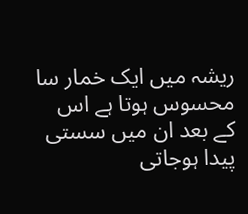ریشہ میں ایک خمار سا محسوس ہوتا ہے اس کے بعد ان میں سستی پیدا ہوجاتی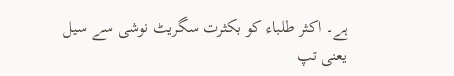ہے۔ اکثر طلباء کو بکثرت سگریٹ نوشی سے سیل یعنی تپ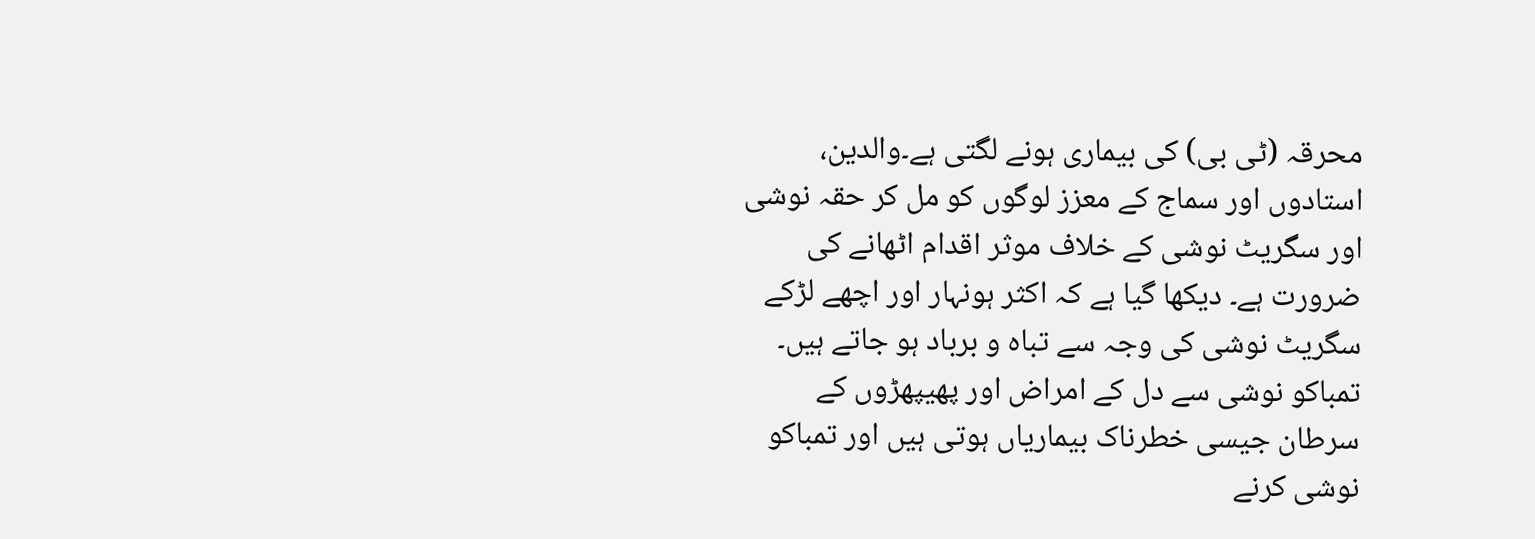محرقہ (ٹی بی) کی بیماری ہونے لگتی ہے۔والدین، استادوں اور سماج کے معزز لوگوں کو مل کر حقہ نوشی اور سگریٹ نوشی کے خلاف موثر اقدام اٹھانے کی ضرورت ہے۔ دیکھا گیا ہے کہ اکثر ہونہار اور اچھے لڑکے سگریٹ نوشی کی وجہ سے تباہ و برباد ہو جاتے ہیں۔ تمباکو نوشی سے دل کے امراض اور پھیپھڑوں کے سرطان جیسی خطرناک بیماریاں ہوتی ہیں اور تمباکو نوشی کرنے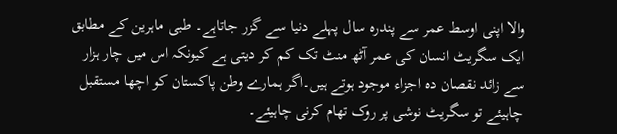والا اپنی اوسط عمر سے پندرہ سال پہلے دنیا سے گزر جاتاہے۔ طبی ماہرین کے مطابق ایک سگریٹ انسان کی عمر آٹھ منٹ تک کم کر دیتی ہے کیونکہ اس میں چار ہزار سے زائد نقصان دہ اجزاء موجود ہوتے ہیں۔اگر ہمارے وطن پاکستان کو اچھا مستقبل چاہیئے تو سگریٹ نوشی پر روک تھام کرنی چاہیئے۔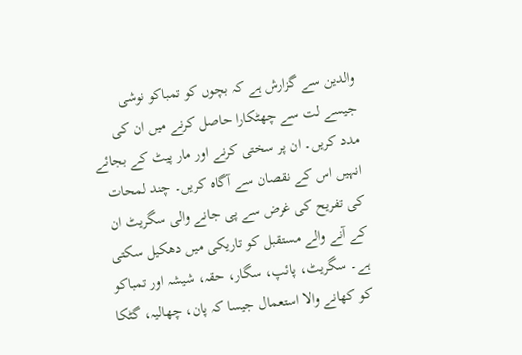والدین سے گزارش ہے کہ بچوں کو تمباکو نوشی جیسے لت سے چھٹکارا حاصل کرنے میں ان کی مدد کریں۔ ان پر سختی کرنے اور مار پیٹ کے بجائے انہیں اس کے نقصان سے آگاہ کریں۔ چند لمحات کی تفریح کی غرض سے پی جانے والی سگریٹ ان کے آنے والے مستقبل کو تاریکی میں دھکیل سکتی ہے۔ سگریٹ، پائپ، سگار، حقہ، شیشہ اور تمباکو کو کھانے والا استعمال جیسا کہ پان، چھالیہ، گٹکا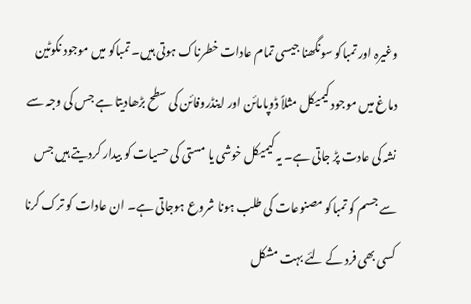وغیرہ اور تمباکو سونگھنا جیسی تمام عادات خطرناک ہوتی ہیں۔ تمباکو میں موجود نکوٹین دماغ میں موجود کیمیکل مثلاً ڈوپامائن اور اینڈروفائن کی سطح بڑھادیتا ہے جس کی وجہ سے نشہ کی عادت پڑ جاتی ہے۔ یہ کیمیکل خوشی یا مستی کی حسیات کو بیدار کردیتے ہیں جس سے جسم کو تمباکو مصنوعات کی طلب ہونا شروع ہوجاتی ہے۔ ان عادات کو ترک کرنا کسی بھی فرد کے لئے بہت مشکل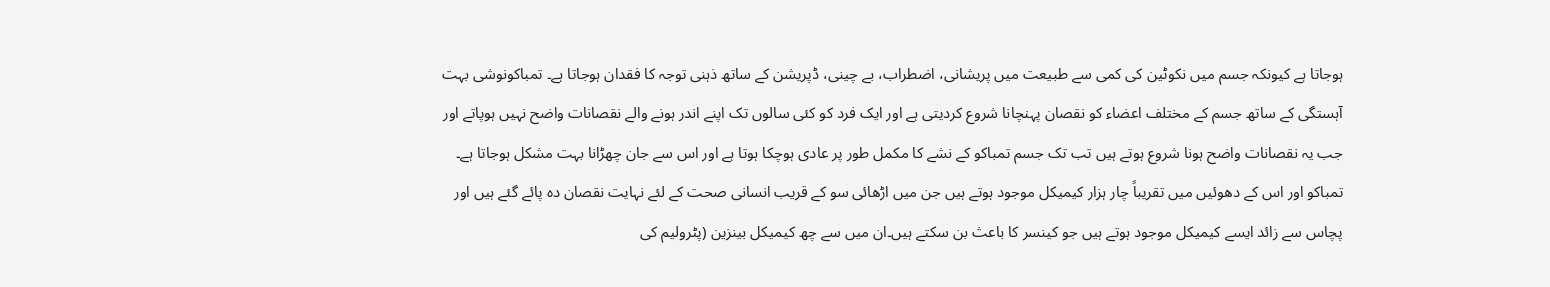ہوجاتا ہے کیونکہ جسم میں نکوٹین کی کمی سے طبیعت میں پریشانی، اضطراب، بے چینی، ڈپریشن کے ساتھ ذہنی توجہ کا فقدان ہوجاتا ہے۔ تمباکونوشی بہت آہستگی کے ساتھ جسم کے مختلف اعضاء کو نقصان پہنچانا شروع کردیتی ہے اور ایک فرد کو کئی سالوں تک اپنے اندر ہونے والے نقصانات واضح نہیں ہوپاتے اور جب یہ نقصانات واضح ہونا شروع ہوتے ہیں تب تک جسم تمباکو کے نشے کا مکمل طور پر عادی ہوچکا ہوتا ہے اور اس سے جان چھڑانا بہت مشکل ہوجاتا ہے۔ تمباکو اور اس کے دھوئیں میں تقریباً چار ہزار کیمیکل موجود ہوتے ہیں جن میں اڑھائی سو کے قریب انسانی صحت کے لئے نہایت نقصان دہ پائے گئے ہیں اور پچاس سے زائد ایسے کیمیکل موجود ہوتے ہیں جو کینسر کا باعث بن سکتے ہیں۔ان میں سے چھ کیمیکل بینزین (پٹرولیم کی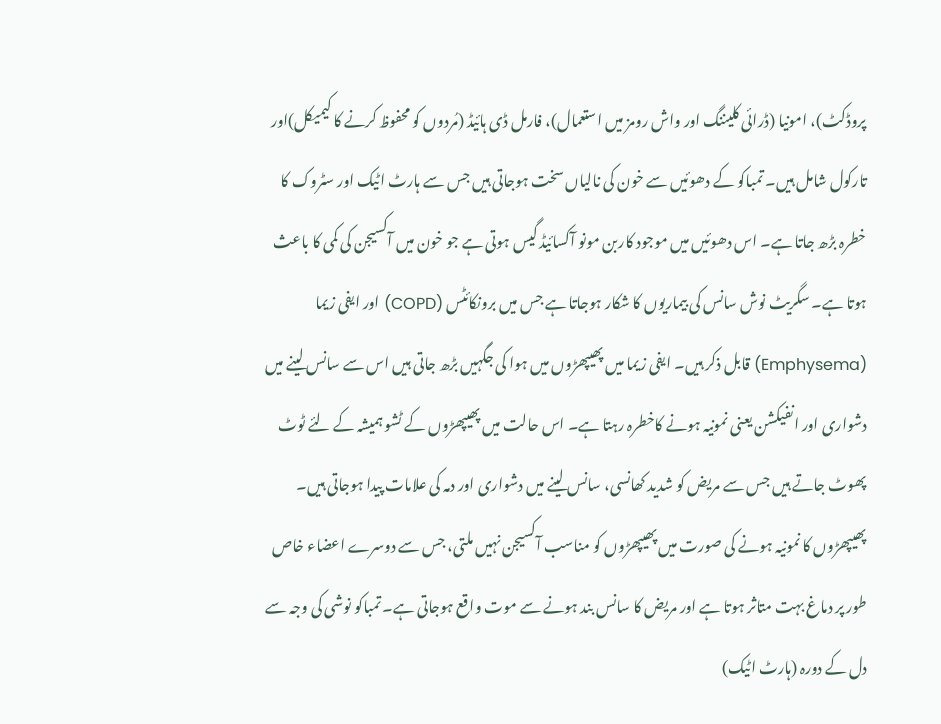پروڈکٹ)، امونیا (ڈرائی کلیننگ اور واش رومز میں استعمال)، فارمل ڈی ہائیڈ (مُردوں کو محفوظ کرنے کا کیمیکل)اور تارکول شامل ہیں۔ تمباکو کے دھوئیں سے خون کی نالیاں سخت ہوجاتی ہیں جس سے ہارٹ اٹیک اور سٹروک کا خطرہ بڑھ جاتا ہے۔ اس دھوئیں میں موجود کاربن مونو آکسائیڈ گیس ہوتی ہے جو خون میں آکسیجن کی کمی کا باعث ہوتا ہے۔ سگریٹ نوش سانس کی بیماریوں کا شکار ہوجاتا ہے جس میں برونکائٹس (COPD) اور ایفی زیما (Emphysema) قابل ذکر ہیں۔ ایفی زیما میں پھیپھڑوں میں ہوا کی جگہیں بڑھ جاتی ہیں اس سے سانس لینے میں دشواری اور انفیکشن یعنی نمونیہ ہونے کاخطرہ رہتا ہے۔ اس حالت میں پھیپھڑوں کے ٹشو ہمیشہ کے لئے ٹوٹ پھوٹ جاتے ہیں جس سے مریض کو شدید کھانسی، سانس لینے میں دشواری اور دمہ کی علامات پیدا ہوجاتی ہیں۔ پھیپھڑوں کا نمونیہ ہونے کی صورت میں پھیپھڑوں کو مناسب آکسیجن نہیں ملتی، جس سے دوسرے اعضاء خاص طور پر دماغ بہت متاثر ہوتا ہے اور مریض کا سانس بند ہونے سے موت واقع ہوجاتی ہے۔ تمباکو نوشی کی وجہ سے دل کے دورہ (ہارٹ اٹیک)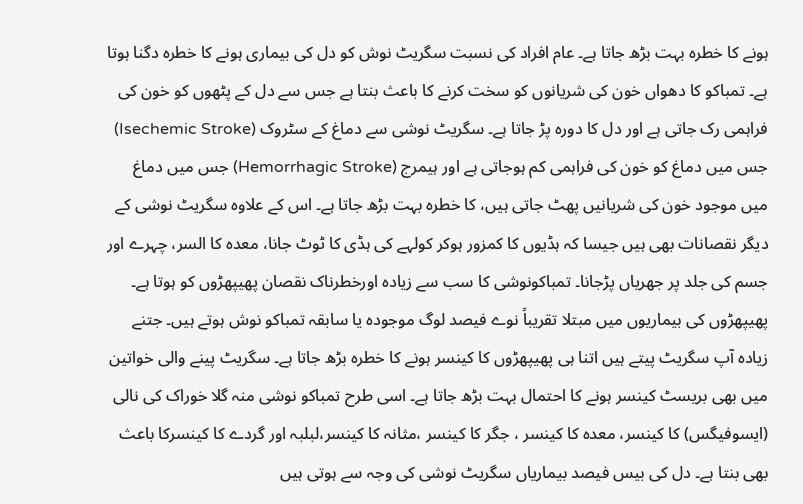ہونے کا خطرہ بہت بڑھ جاتا ہے۔ عام افراد کی نسبت سگریٹ نوش کو دل کی بیماری ہونے کا خطرہ دگنا ہوتا ہے۔ تمباکو کا دھواں خون کی شریانوں کو سخت کرنے کا باعث بنتا ہے جس سے دل کے پٹھوں کو خون کی فراہمی رک جاتی ہے اور دل کا دورہ پڑ جاتا ہے۔ سگریٹ نوشی سے دماغ کے سٹروک (Isechemic Stroke) جس میں دماغ کو خون کی فراہمی کم ہوجاتی ہے اور ہیمرج (Hemorrhagic Stroke) جس میں دماغ میں موجود خون کی شریانیں پھٹ جاتی ہیں، کا خطرہ بہت بڑھ جاتا ہے۔ اس کے علاوہ سگریٹ نوشی کے دیگر نقصانات بھی ہیں جیسا کہ ہڈیوں کا کمزور ہوکر کولہے کی ہڈی کا ٹوٹ جانا، معدہ کا السر، چہرے اور جسم کی جلد پر جھریاں پڑجانا۔ تمباکونوشی کا سب سے زیادہ اورخطرناک نقصان پھیپھڑوں کو ہوتا ہے۔ پھیپھڑوں کی بیماریوں میں مبتلا تقریباً نوے فیصد لوگ موجودہ یا سابقہ تمباکو نوش ہوتے ہیں۔ جتنے زیادہ آپ سگریٹ پیتے ہیں اتنا ہی پھیپھڑوں کا کینسر ہونے کا خطرہ بڑھ جاتا ہے۔ سگریٹ پینے والی خواتین میں بھی بریسٹ کینسر ہونے کا احتمال بہت بڑھ جاتا ہے۔ اسی طرح تمباکو نوشی منہ گلا خوراک کی نالی (ایسوفیگس) کا کینسر، معدہ کا کینسر ، جگر کا کینسر ،مثانہ کا کینسر،لبلبہ اور گردے کا کینسرکا باعث بھی بنتا ہے۔ دل کی بیس فیصد بیماریاں سگریٹ نوشی کی وجہ سے ہوتی ہیں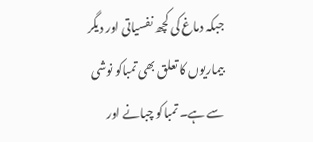جبکہ دماغ کی کچھ نفسیاتی اور دیگر بیماریوں کا تعلق بھی تمباکو نوشی سے ہے۔ تمباکو چبانے اور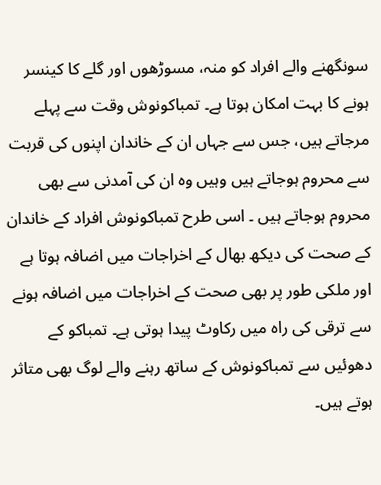سونگھنے والے افراد کو منہ، مسوڑھوں اور گلے کا کینسر ہونے کا بہت امکان ہوتا ہے۔ تمباکونوش وقت سے پہلے مرجاتے ہیں، جس سے جہاں ان کے خاندان اپنوں کی قربت سے محروم ہوجاتے ہیں وہیں وہ ان کی آمدنی سے بھی محروم ہوجاتے ہیں ۔ اسی طرح تمباکونوش افراد کے خاندان کے صحت کی دیکھ بھال کے اخراجات میں اضافہ ہوتا ہے اور ملکی طور پر بھی صحت کے اخراجات میں اضافہ ہونے سے ترقی کی راہ میں رکاوٹ پیدا ہوتی ہے۔ تمباکو کے دھوئیں سے تمباکونوش کے ساتھ رہنے والے لوگ بھی متاثر ہوتے ہیں۔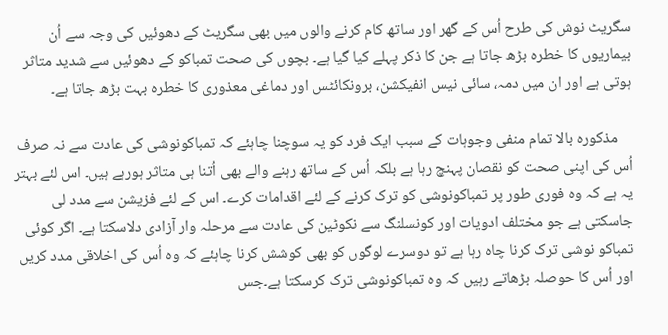سگریٹ نوش کی طرح اُس کے گھر اور ساتھ کام کرنے والوں میں بھی سگریٹ کے دھوئیں کی وجہ سے اُن بیماریوں کا خطرہ بڑھ جاتا ہے جن کا ذکر پہلے کیا گیا ہے۔ بچوں کی صحت تمباکو کے دھوئیں سے شدید متاثر ہوتی ہے اور ان میں دمہ، سائی نیس انفیکشن، برونکائٹس اور دماغی معذوری کا خطرہ بہت بڑھ جاتا ہے۔

    مذکورہ بالا تمام منفی وجوہات کے سبب ایک فرد کو یہ سوچنا چاہئے کہ تمباکونوشی کی عادت سے نہ صرف اُس کی اپنی صحت کو نقصان پہنچ رہا ہے بلکہ اُس کے ساتھ رہنے والے بھی اُتنا ہی متاثر ہورہے ہیں۔ اس لئے بہتر یہ ہے کہ وہ فوری طور پر تمباکونوشی کو ترک کرنے کے لئے اقدامات کرے۔ اس کے لئے فزیشن سے مدد لی جاسکتی ہے جو مختلف ادویات اور کونسلنگ سے نکوٹین کی عادت سے مرحلہ وار آزادی دلاسکتا ہے۔ اگر کوئی تمباکو نوشی ترک کرنا چاہ رہا ہے تو دوسرے لوگوں کو بھی کوشش کرنا چاہئے کہ وہ اُس کی اخلاقی مدد کریں اور اُس کا حوصلہ بڑھاتے رہیں کہ وہ تمباکونوشی ترک کرسکتا ہے۔جس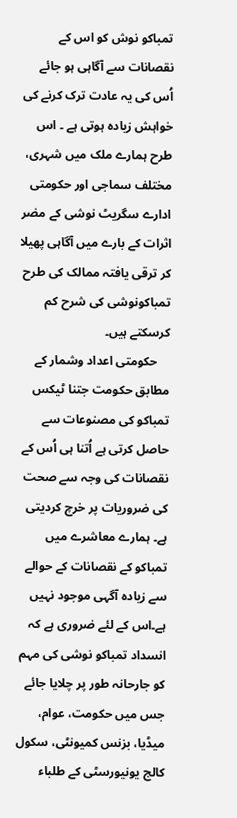تمباکو نوش کو اس کے نقصانات سے آگاہی ہو جائے اُس کی یہ عادت ترک کرنے کی خواہش زیادہ ہوتی ہے ۔ اس طرح ہمارے ملک میں شہری، مختلف سماجی اور حکومتی ادارے سگریٹ نوشی کے مضر اثرات کے بارے میں آگاہی پھیلا کر ترقی یافتہ ممالک کی طرح تمباکونوشی کی شرح کم کرسکتے ہیں۔
    حکومتی اعداد وشمار کے مطابق حکومت جتنا ٹیکس تمباکو کی مصنوعات سے حاصل کرتی ہے اُتنا ہی اُس کے نقصانات کی وجہ سے صحت کی ضروریات پر خرچ کردیتی ہے۔ ہمارے معاشرے میں تمباکو کے نقصانات کے حوالے سے زیادہ آگہی موجود نہیں ہے۔اس کے لئے ضروری ہے کہ انسداد تمباکو نوشی کی مہم کو جارحانہ طور پر چلایا جائے جس میں حکومت، عوام، میڈیا، بزنس کمیونٹی، سکول کالج یونیورسٹی کے طلباء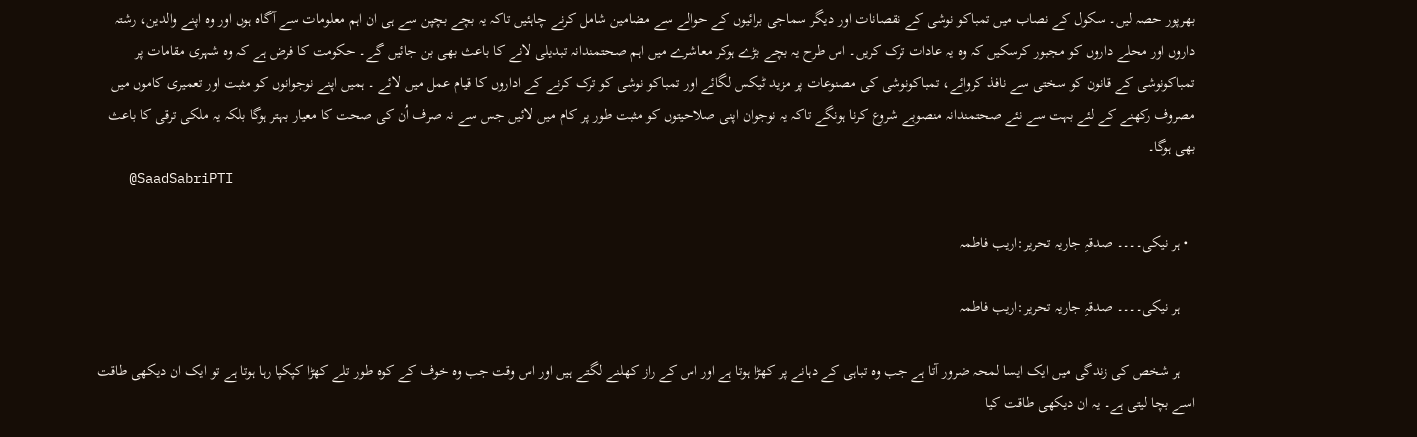بھرپور حصہ لیں۔ سکول کے نصاب میں تمباکو نوشی کے نقصانات اور دیگر سماجی برائیوں کے حوالے سے مضامین شامل کرنے چاہئیں تاکہ یہ بچے بچپن سے ہی ان اہم معلومات سے آگاہ ہوں اور وہ اپنے والدین، رشتہ داروں اور محلے داروں کو مجبور کرسکیں کہ وہ یہ عادات ترک کریں۔ اس طرح یہ بچے بڑے ہوکر معاشرے میں اہم صحتمندانہ تبدیلی لانے کا باعث بھی بن جائیں گے۔ حکومت کا فرض ہے کہ وہ شہری مقامات پر تمباکونوشی کے قانون کو سختی سے نافذ کروائے، تمباکونوشی کی مصنوعات پر مزید ٹیکس لگائے اور تمباکو نوشی کو ترک کرنے کے اداروں کا قیام عمل میں لائے ۔ ہمیں اپنے نوجوانوں کو مثبت اور تعمیری کاموں میں مصروف رکھنے کے لئے بہت سے نئے صحتمندانہ منصوبے شروع کرنا ہونگے تاکہ یہ نوجوان اپنی صلاحیتوں کو مثبت طور پر کام میں لائیں جس سے نہ صرف اُن کی صحت کا معیار بہتر ہوگا بلکہ یہ ملکی ترقی کا باعث بھی ہوگا۔
    @SaadSabriPTI

  • ہر نیکی۔۔۔۔ صدقہِ جاریہ تحریر:اریب فاطمہ

    ہر نیکی۔۔۔۔ صدقہِ جاریہ تحریر:اریب فاطمہ

    ہر شخص کی زندگی میں ایک ایسا لمحہ ضرور آتا ہے جب وہ تباہی کے دہانے پر کھڑا ہوتا ہے اور اس کے راز کھلنے لگتے ہیں اور اس وقت جب وہ خوف کے کوہ طور تلے کھڑا کپکپا رہا ہوتا ہے تو ایک ان دیکھی طاقت اسے بچا لیتی ہے۔ یہ ان دیکھی طاقت کیا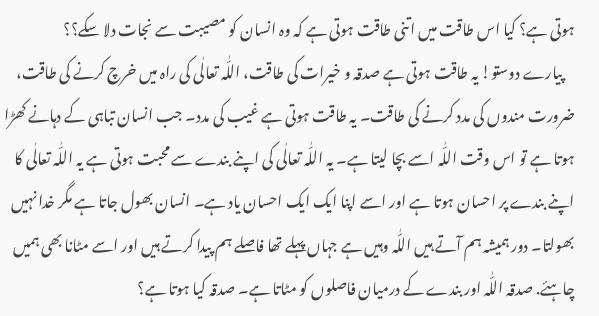ہوتی ہے؟ کیا اس طاقت میں اتنی طاقت ہوتی ہے کہ وہ انسان کو مصیبت سے نجات دلا سکے؟؟
    پیارے دوستو! یہ طاقت ہوتی ہے صدقہ و خیرات کی طاقت، اللّٰہ تعالٰی کی راہ میں خرچ کرنے کی طاقت، ضرورت مندوں کی مدد کرنے کی طاقت۔ یہ طاقت ہوتی ہے غیب کی مدد۔ جب انسان تباہی کے دہانے کھڑا ہوتا ہے تو اس وقت اللّٰہ اسے بچا لیتا ہے۔ یہ اللّٰہ تعالٰی کی اپنے بندے سے محبت ہوتی ہے یہ اللّٰہ تعالٰی کا اپنے بندے پر احسان ہوتا ہے اور اسے اپنا ایک ایک احسان یاد ہے۔ انسان بھول جاتا ہے مگر خدا نہیں بھولتا۔ دور ہمیشہ ہم آتے ہیں اللّٰہ وہیں ہے جہاں پہلے تھا فاصلے ہم پیدا کرتے ہیں اور اسے مٹانا بھی ہمیں چاہئے. صدقہ اللّٰہ اور بندے کے درمیان فاصلوں کو مٹاتا ہے۔ صدقہ کیا ہوتا ہے؟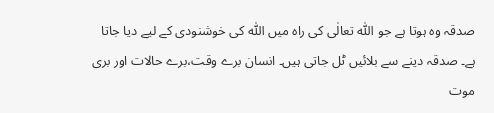صدقہ وہ ہوتا ہے جو اللّٰہ تعالٰی کی راہ میں اللّٰہ کی خوشنودی کے لیے دیا جاتا ہے۔ صدقہ دینے سے بلائیں ٹل جاتی ہیں۔ انسان برے وقت،برے حالات اور بری موت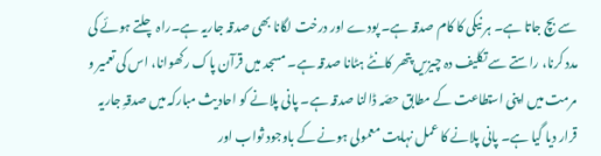سے بچ جاتا ہے۔ ہر نیکی کا کام صدقہ ہے۔ پودے اور درخت لگانا بھی صدقہ جاریہ ہے۔راہ چلتے ہوئے کی مدد کرنا، راستے سے تکلیف دہ چیزیں پتھر کانٹے ہٹانا صدقہ ہے۔ مسجد میں قرآن پاک رکھوانا، اس کی تعمیر و مرمت میں اپنی استطاعت کے مطابق حصّہ ڈالنا صدقہ ہے۔ پانی پلانے کو احادیث مبارکہ میں صدقہِ جاریہ قرار دیا گیا ہے۔ پانی پلانے کا عمل نہایت معمولی ہونے کے باوجود ثواب اور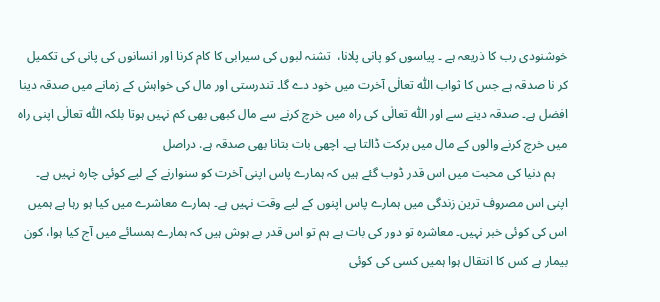خوشنودی رب کا ذریعہ ہے ۔ پیاسوں کو پانی پلانا،  تشنہ لبوں کی سیرابی کا کام کرنا اور انسانوں کی پانی کی تکمیل کر نا صدقہ ہے جس کا ثواب اللّٰہ تعالٰی آخرت میں خود دے گا۔ تندرستی اور مال کی خواہش کے زمانے میں صدقہ دینا افضل ہے۔ صدقہ دینے سے اور اللّٰہ تعالٰی کی راہ میں خرچ کرنے سے مال کبھی بھی کم نہیں ہوتا بلکہ اللّٰہ تعالٰی اپنی راہ میں خرچ کرنے والوں کے مال میں برکت ڈالتا ہے۔ اچھی بات بتانا بھی صدقہ ہے. دراصل
    ہم دنیا کی محبت میں اس قدر ڈوب گئے ہیں کہ ہمارے پاس اپنی آخرت کو سنوارنے کے لیے کوئی چارہ نہیں ہے۔ اپنی اس مصروف ترین زندگی میں ہمارے پاس اپنوں کے لیے وقت نہیں ہے۔ ہمارے معاشرے میں کیا ہو رہا ہے ہمیں اس کی کوئی خبر نہیں۔ معاشرہ تو دور کی بات ہے ہم تو اس قدر بے ہوش ہیں کہ ہمارے ہمسائے میں آج کیا ہوا، کون بیمار ہے کس کا انتقال ہوا ہمیں کسی کی کوئی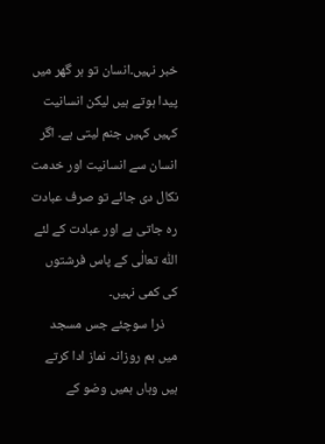خبر نہیں۔انسان تو ہر گھر میں پیدا ہوتے ہیں لیکن انسانیت کہیں کہیں جنم لیتی ہے۔ اگر انسان سے انسانیت اور خدمت نکال دی جائے تو صرف عبادت رہ جاتی ہے اور عبادت کے لئے اللّٰہ تعالٰی کے پاس فرشتوں کی کمی نہیں۔
    ذرا سوچئے جس مسجد میں ہم روزانہ نماز ادا کرتے ہیں وہاں ہمیں وضو کے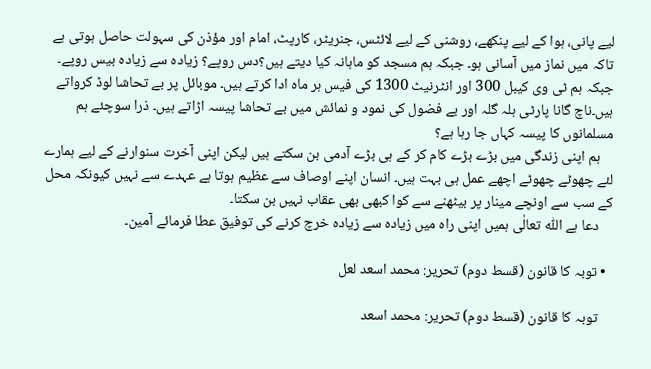لیے پانی، ہوا کے لیے پنکھے، روشنی کے لیے لائٹس، جنریٹر، کارپٹ، امام اور مؤذن کی سہولت حاصل ہوتی ہے تاکہ میں نماز میں آسانی ہو۔ جبکہ ہم مسجد کو ماہانہ کیا دیتے ہیں؟دس روپے؟ زیادہ سے زیادہ بیس روپے۔ جبکہ ہم ٹی وی کیبل 300 اور انٹرنیٹ 1300 کی فیس ہر ماہ ادا کرتے ہیں۔ موبائل پر بے تحاشا لوڈ کرواتے ہیں۔ناچ گانا پارٹی ہلہ گلہ اور بے فضول کی نمود و نمائش میں بے تحاشا پیسہ اڑاتے ہیں۔ ذرا سوچئے ہم مسلمانوں کا پیسہ کہاں جا رہا ہے؟
    ہم اپنی زندگی میں بڑے بڑے کام کر کے ہی بڑے آدمی بن سکتے ہیں لیکن اپنی آخرت سنوارنے کے لیے ہمارے لئے چھوٹے چھوٹے اچھے عمل ہی بہت ہیں۔ انسان اپنے اوصاف سے عظیم ہوتا ہے عہدے سے نہیں کیونکہ محل کے سب سے اونچے مینار پر بیٹھنے سے کوا کبھی بھی عقاب نہیں بن سکتا۔
    دعا ہے اللّٰہ تعالٰی ہمیں اپنی راہ میں زیادہ سے زیادہ خرچ کرنے کی توفیق عطا فرمائے آمین۔

  • توبہ کا قانون (قسط دوم) تحریر: محمد اسعد لعل

    توبہ کا قانون (قسط دوم) تحریر: محمد اسعد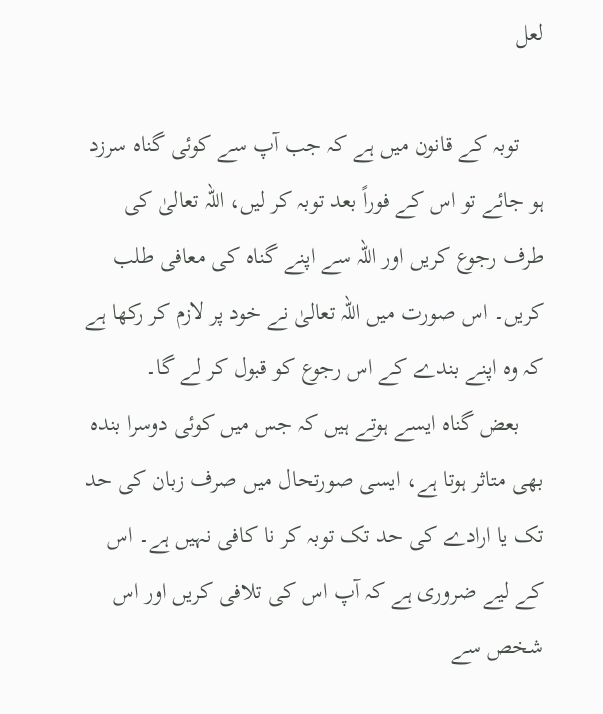لعل

    توبہ کے قانون میں ہے کہ جب آپ سے کوئی گناہ سرزد ہو جائے تو اس کے فوراً بعد توبہ کر لیں، اللہ تعالیٰ کی طرف رجوع کریں اور اللہ سے اپنے گناہ کی معافی طلب کریں۔ اس صورت میں اللہ تعالیٰ نے خود پر لازم کر رکھا ہے کہ وہ اپنے بندے کے اس رجوع کو قبول کر لے گا۔
    بعض گناہ ایسے ہوتے ہیں کہ جس میں کوئی دوسرا بندہ بھی متاثر ہوتا ہے، ایسی صورتحال میں صرف زبان کی حد تک یا ارادے کی حد تک توبہ کر نا کافی نہیں ہے۔ اس کے لیے ضروری ہے کہ آپ اس کی تلافی کریں اور اس شخص سے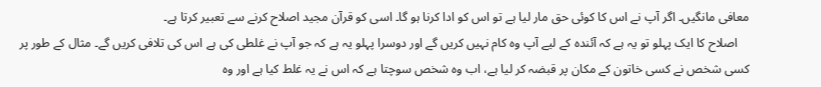معافی مانگیں۔ اگر آپ نے اس کا کوئی حق مار لیا ہے تو اس کو ادا کرنا ہو گا۔ اسی کو قرآن مجید اصلاح کرنے سے تعبیر کرتا ہے۔
    اصلاح کا ایک پہلو تو یہ ہے کہ آئندہ کے لیے آپ وہ کام نہیں کریں گے اور دوسرا پہلو یہ ہے کہ جو آپ نے غلطی کی ہے اس کی تلافی کریں گے۔ مثال کے طور پر کسی شخص نے کسی خاتون کے مکان پر قبضہ کر لیا ہے، اب وہ شخص سوچتا ہے کہ اس نے یہ غلط کیا ہے اور وہ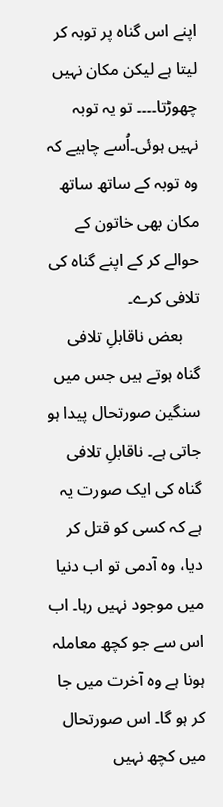اپنے اس گناہ پر توبہ کر لیتا ہے لیکن مکان نہیں چھوڑتا۔۔۔۔ تو یہ توبہ نہیں ہوئی۔اُسے چاہیے کہ وہ توبہ کے ساتھ ساتھ مکان بھی خاتون کے حوالے کر کے اپنے گناہ کی تلافی کرے۔
    بعض ناقابلِ تلافی گناہ ہوتے ہیں جس میں سنگین صورتحال پیدا ہو جاتی ہے۔ ناقابلِ تلافی گناہ کی ایک صورت یہ ہے کہ کسی کو قتل کر دیا، وہ آدمی تو اب دنیا میں موجود نہیں رہا۔ اب اس سے جو کچھ معاملہ ہونا ہے وہ آخرت میں جا کر ہو گا۔ اس صورتحال میں کچھ نہیں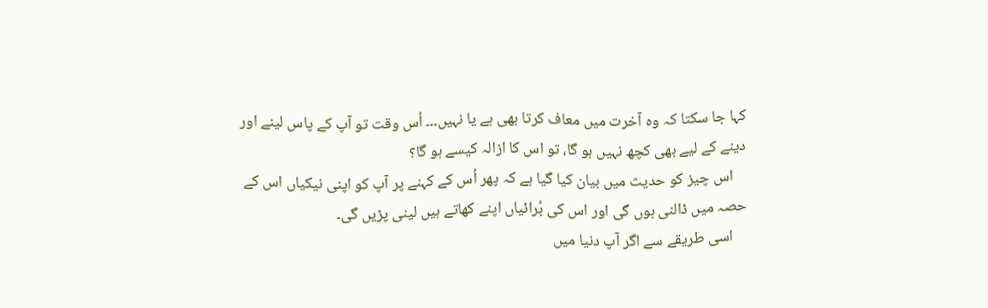کہا جا سکتا کہ وہ آخرت میں معاف کرتا بھی ہے یا نہیں۔۔۔ اُس وقت تو آپ کے پاس لینے اور دینے کے لیے بھی کچھ نہیں ہو گا، تو اس کا ازالہ کیسے ہو گا؟
    اس چیز کو حدیث میں بیان کیا گیا ہے کہ پھر اُس کے کہنے پر آپ کو اپنی نیکیاں اس کے حصہ میں ڈالنی ہوں گی اور اس کی بُرائیاں اپنے کھاتے ہیں لینی پڑیں گی۔
    اسی طریقے سے اگر آپ دنیا میں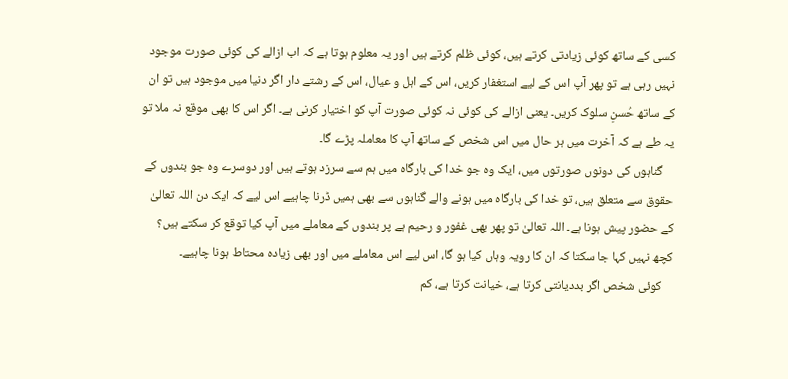کسی کے ساتھ کوئی زیادتی کرتے ہیں، کوئی ظلم کرتے ہیں اور یہ معلوم ہوتا ہے کہ اب ازالے کی کوئی صورت موجود نہیں رہی ہے تو پھر آپ اس کے لیے استغفار کریں، اس کے اہل و عیال، اس کے رشتے دار اگر دنیا میں موجود ہیں تو ان کے ساتھ حُسنِ سلوک کریں۔ یعنی ازالے کی کوئی نہ کوئی صورت آپ کو اختیار کرنی ہے۔ اگر اس کا بھی موقع نہ ملا تو یہ طے ہے کہ آخرت میں ہر حال میں اس شخص کے ساتھ آپ کا معاملہ پڑے گا۔
    گناہوں کی دونوں صورتوں میں، ایک وہ جو خدا کی بارگاہ میں ہم سے سرزد ہوتے ہیں اور دوسرے وہ جو بندوں کے حقوق سے متعلق ہیں، تو خدا کی بارگاہ میں ہونے والے گناہوں سے بھی ہمیں ڈرنا چاہیے اس لیے کہ ایک دن اللہ تعالیٰ کے حضور پیش ہونا ہے۔ اللہ تعالیٰ تو پھر بھی غفور و رحیم ہے پر بندوں کے معاملے میں آپ کیا توقع کر سکتے ہیں؟ کچھ نہیں کہا جا سکتا کہ ان کا رویہ وہاں کیا ہو گا، اس لیے اس معاملے میں اور بھی زیادہ محتاط ہونا چاہیے۔
    کوئی شخص اگر بددیانتی کرتا ہے، خیانت کرتا ہے، کم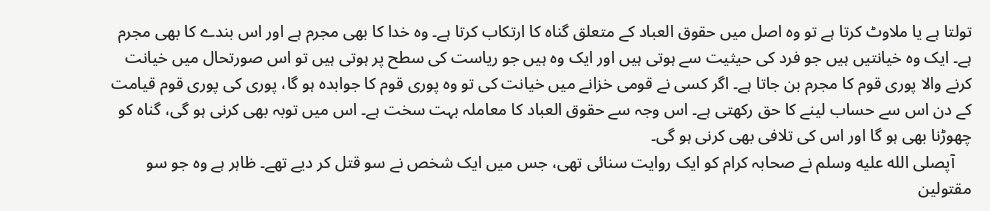تولتا ہے یا ملاوٹ کرتا ہے تو وہ اصل میں حقوق العباد کے متعلق گناہ کا ارتکاب کرتا ہے۔ وہ خدا کا بھی مجرم ہے اور اس بندے کا بھی مجرم ہے۔ ایک وہ خیانتیں ہیں جو فرد کی حیثیت سے ہوتی ہیں اور ایک وہ ہیں جو ریاست کی سطح پر ہوتی ہیں تو اس صورتحال میں خیانت کرنے والا پوری قوم کا مجرم بن جاتا ہے۔ اگر کسی نے قومی خزانے میں خیانت کی تو وہ پوری قوم کا جوابدہ ہو گا، پوری کی پوری قوم قیامت کے دن اس سے حساب لینے کا حق رکھتی ہے۔ اس وجہ سے حقوق العباد کا معاملہ بہت سخت ہے۔ اس میں توبہ بھی کرنی ہو گی، گناہ کو چھوڑنا بھی ہو گا اور اس کی تلافی بھی کرنی ہو گی۔
    آپصلى الله عليه وسلم نے صحابہ کرام کو ایک روایت سنائی تھی، جس میں ایک شخص نے سو قتل کر دیے تھے۔ ظاہر ہے وہ جو سو مقتولین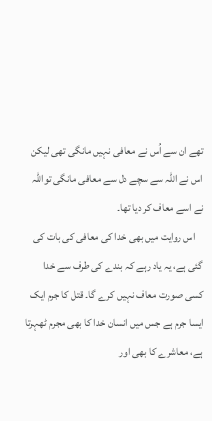تھے ان سے اُس نے معافی نہیں مانگی تھی لیکن  اس نے اللہ سے سچے دل سے معافی مانگی تواللہ نے اسے معاف کر دیا تھا۔
    اس روایت میں بھی خدا کی معافی کی بات کی گئی ہے، یہ یاد رہے کہ بندے کی طرف سے خدا کسی صورت معاف نہیں کرے گا۔ قتل کا جرم ایک ایسا جرم ہے جس میں انسان خدا کا بھی مجرم ٹھہرتا ہے، معاشرے کا بھی اور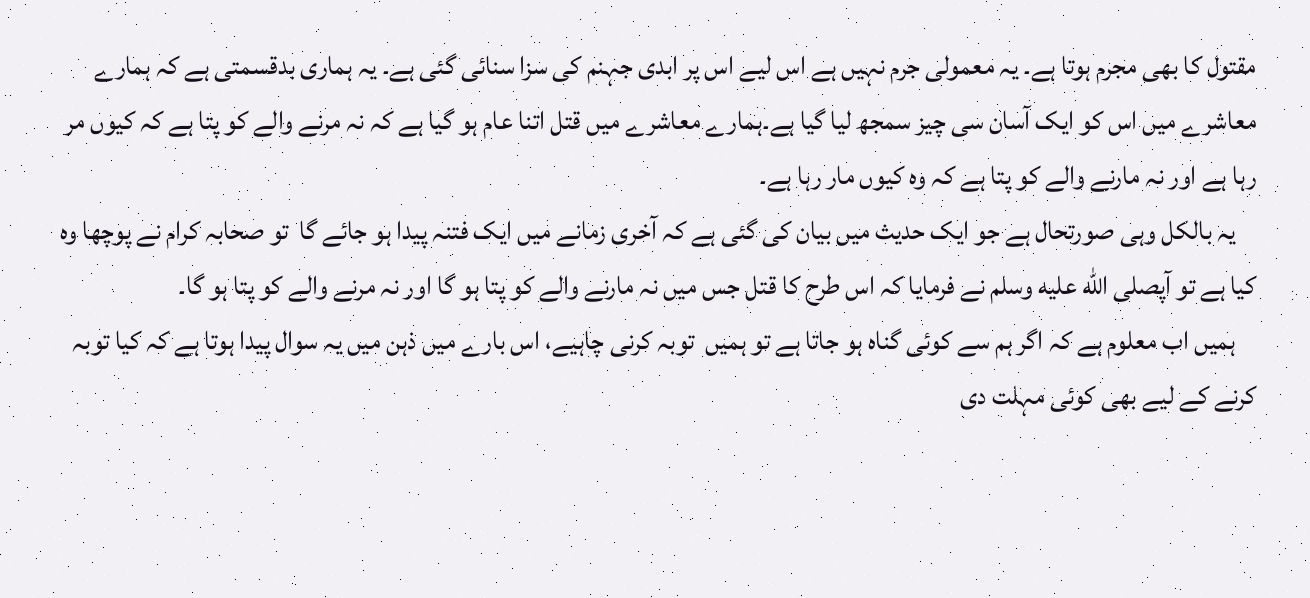مقتول کا بھی مجرم ہوتا ہے۔ یہ معمولی جرم نہیں ہے اس لیے اس پر ابدی جہنم کی سزا سنائی گئی ہے۔ یہ ہماری بدقسمتی ہے کہ ہمارے معاشرے میں اس کو ایک آسان سی چیز سمجھ لیا گیا ہے۔ہمارے معاشرے میں قتل اتنا عام ہو گیا ہے کہ نہ مرنے والے کو پتا ہے کہ کیوں مر رہا ہے اور نہ مارنے والے کو پتا ہے کہ وہ کیوں مار رہا ہے۔
    یہ بالکل وہی صورتحال ہے جو ایک حدیث میں بیان کی گئی ہے کہ آخری زمانے میں ایک فتنہ پیدا ہو جائے گا  تو صحابہ کرام نے پوچھا وہ کیا ہے تو آپصلى الله عليه وسلم نے فرمایا کہ اس طرح کا قتل جس میں نہ مارنے والے کو پتا ہو گا اور نہ مرنے والے کو پتا ہو گا۔
    ہمیں اب معلوم ہے کہ اگر ہم سے کوئی گناہ ہو جاتا ہے تو ہمیں  توبہ کرنی چاہیے، اس بارے میں ذہن میں یہ سوال پیدا ہوتا ہے کہ کیا توبہ کرنے کے لیے بھی کوئی مہلت دی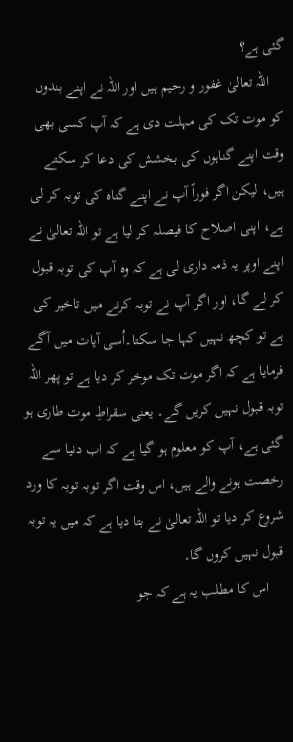گئی ہے؟
    اللہ تعالیٰ غفور و رحیم ہیں اور اللہ نے اپنے بندوں کو موت تک کی مہلت دی ہے کہ آپ کسی بھی وقت اپنے گناہوں کی بخشش کی دعا کر سکتے ہیں، لیکن اگر فوراً آپ نے اپنے گناہ کی توبہ کر لی ہے، اپنی اصلاح کا فیصلہ کر لیا ہے تو اللہ تعالیٰ نے اپنے اوپر یہ ذمہ داری لی ہے کہ وہ آپ کی توبہ قبول کر لے گا، اور اگر آپ نے توبہ کرنے میں تاخیر کی ہے تو کچھ نہیں کہا جا سکتا۔اُسی آیات میں آگے فرمایا ہے کہ اگر موت تک موخر کر دیا ہے تو پھر اللہ توبہ قبول نہیں کریں گے۔ یعنی سقراطِ موت طاری ہو گئی ہے، آپ کو معلوم ہو گیا ہے کہ اب دنیا سے رخصت ہونے والے ہیں، اس وقت اگر توبہ توبہ کا ورد شروع کر دیا تو اللہ تعالیٰ نے بتا دیا ہے کہ میں یہ توبہ قبول نہیں کروں گا۔
    اس کا مطلب یہ ہے کہ جو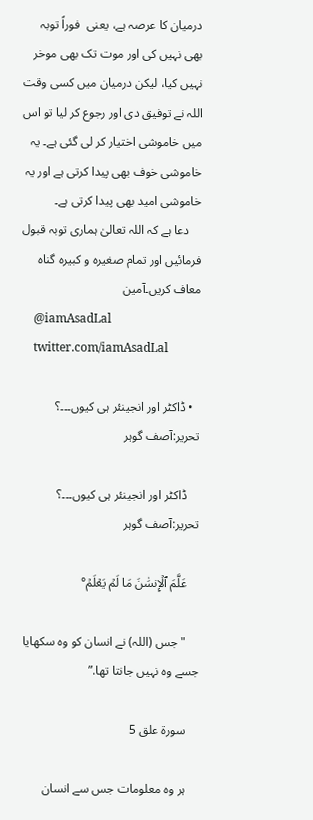درمیان کا عرصہ ہے، یعنی  فوراً توبہ بھی نہیں کی اور موت تک بھی موخر نہیں کیا، لیکن درمیان میں کسی وقت اللہ نے توفیق دی اور رجوع کر لیا تو اس میں خاموشی اختیار کر لی گئی ہے۔ یہ خاموشی خوف بھی پیدا کرتی ہے اور یہ خاموشی امید بھی پیدا کرتی ہے۔
    دعا ہے کہ اللہ تعالیٰ ہماری توبہ قبول فرمائیں اور تمام صغیرہ و کبیرہ گناہ معاف کریں۔آمین
    @iamAsadLal
    twitter.com/iamAsadLal

  • ڈاکٹر اور انجینئر ہی کیوں۔۔۔؟  تحریر:آصف گوہر

    ڈاکٹر اور انجینئر ہی کیوں۔۔۔؟ تحریر:آصف گوہر

    عَلَّمَ ٱلۡإِنسَٰنَ مَا لَمۡ يَعۡلَمۡ°

    "جس (اللہ) نے انسان کو وه سکھایا جسے وه نہیں جانتا تھا.”

    سورة علق 5

    ہر وہ معلومات جس سے انسان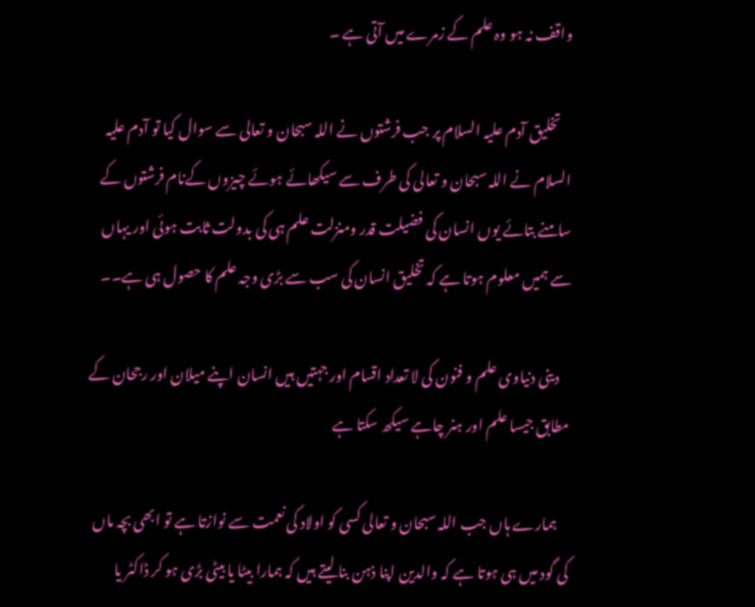واقف نہ ہو وہ علم کے زمرے میں آتی ہے ۔

    تخلیق آدم علیہ السلام پر جب فرشتوں نے اللہ سبحان و تعالی سے سوال کیا تو آدم علیہ السلام نے اللہ سبحان و تعالی کی طرف سے سیکھائے ہوئے چیزوں کےنام فرشتوں کے سامنے بتائے یوں انسان کی فضیلت قدر ومنزلت علم ہی کی بدولت ثابت ہوئی اور یہاں سے ہمیں معلوم ہوتا ہے کہ تخلیق انسان کی سب سے بڑی وجہ علم کا حصول ہی ہے۔۔

    دینی دنیاوی علم و فنون کی لا تعداد اقسام اور جہتیں ہیں انسان اپنے میلان اور رجحان کے مطابق جیسا علم اور ہنر چاہے سیکھ سکتا ہے

    ہمارے ہاں جب اللہ سبحان و تعالی کسی کو اولاد کی نعمت سے نوازتا ہے تو ابھی بچہ ماں کی گود میں ہی ہوتا ہے کہ والدین اپنا ذہن بنا لیتے ہیں کہ ہمارا بیٹا یا بیٹی بڑی ہو کر ڈاکٹر یا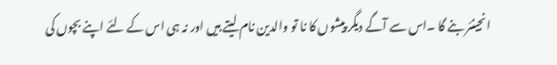انجینئر بنے گا ۔اس سے آگے دیگر پیشوں کا نا تو والدین نام لیتے ہیں اور نہ ہی اس کے لئے اپنے بچوں کی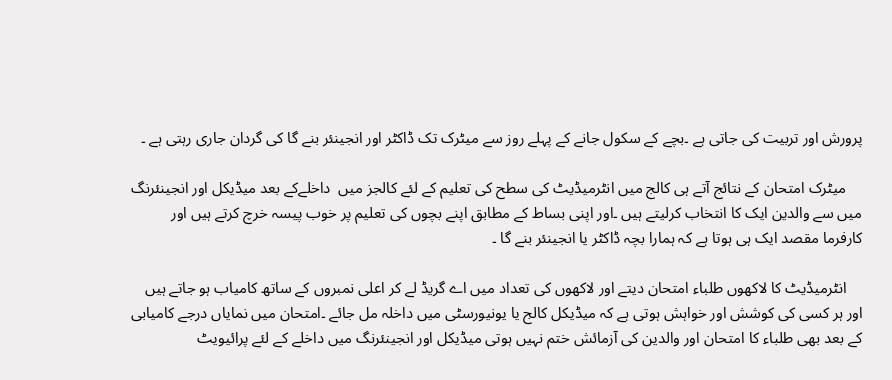پرورش اور تربیت کی جاتی ہے ۔بچے کے سکول جانے کے پہلے روز سے میٹرک تک ڈاکٹر اور انجینئر بنے گا کی گردان جاری رہتی ہے ۔

    میٹرک امتحان کے نتائج آتے ہی کالج میں انٹرمیڈیٹ کی سطح کی تعلیم کے لئے کالجز میں  داخلےکے بعد میڈیکل اور انجینئرنگ میں سے والدین ایک کا انتخاب کرلیتے ہیں ۔اور اپنی بساط کے مطابق اپنے بچوں کی تعلیم پر خوب پیسہ خرچ کرتے ہیں اور کارفرما مقصد ایک ہی ہوتا ہے کہ ہمارا بچہ ڈاکٹر یا انجینئر بنے گا ۔

    انٹرمیڈیٹ کا لاکھوں طلباء امتحان دیتے اور لاکھوں کی تعداد میں اے گریڈ لے کر اعلی نمبروں کے ساتھ کامیاب ہو جاتے ہیں اور ہر کسی کی کوشش اور خواہش ہوتی ہے کہ میڈیکل کالج یا یونیورسٹی میں داخلہ مل جائے ۔امتحان میں نمایاں درجے کامیابی کے بعد بھی طلباء کا امتحان اور والدین کی آزمائش ختم نہیں ہوتی میڈیکل اور انجینئرنگ میں داخلے کے لئے پرائیویٹ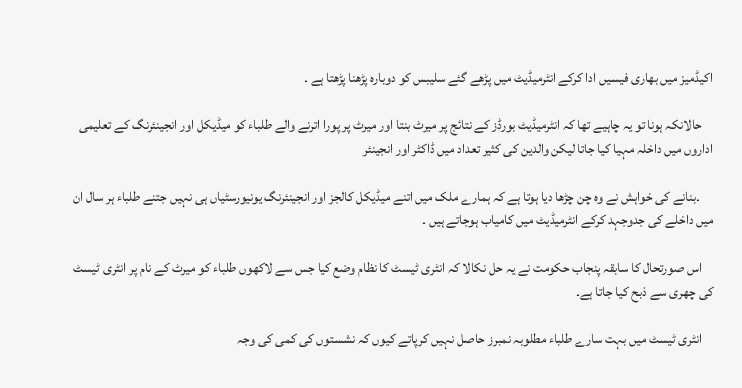اکیڈمیز میں بھاری فیسیں ادا کرکے انٹرمیڈیٹ میں پڑھے گئے سلیبس کو دوبارہ پڑھنا پڑھتا ہے ۔

    حالانکہ ہونا تو یہ چاہیے تھا کہ انٹرمیڈیٹ بورڈز کے نتائج پر میرٹ بنتا اور میرٹ پر پورا اترنے والے طلباء کو میڈیکل اور انجینئرنگ کے تعلیمی اداروں میں داخلہ مہیا کیا جاتا لیکن والدین کی کثیر تعداد میں ڈاکٹر اور انجینئر

     ۔بنانے کی خواہش نے وہ چن چڑھا دیا ہوتا ہے کہ ہمارے ملک میں اتنے میڈیکل کالجز اور انجینئرنگ یونیورسٹیاں ہی نہیں جتنے طلباء ہر سال ان میں داخلے کی جدوجہد کرکے انٹرمیڈیٹ میں کامیاب ہوجاتے ہیں ۔

    اس صورتحال کا سابقہ پنجاب حکومت نے یہ حل نکالا کہ انٹری ٹیسٹ کا نظام وضع کیا جس سے لاکھوں طلباء کو میرٹ کے نام پر انٹری ٹیسٹ کی چھری سے ذبح کیا جاتا ہے۔

    انٹری ٹیسٹ میں بہت سارے طلباء مطلوبہ نمبرز حاصل نہیں کرپاتے کیوں کہ نشستوں کی کمی کی وجہ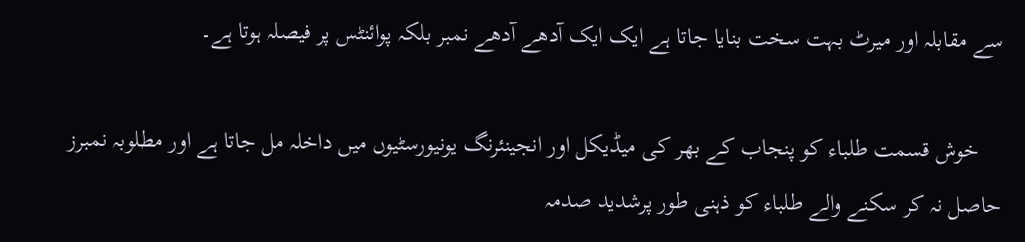سے مقابلہ اور میرٹ بہت سخت بنایا جاتا ہے ایک ایک آدھے آدھے نمبر بلکہ پوائنٹس پر فیصلہ ہوتا ہے۔

    خوش قسمت طلباء کو پنجاب کے بھر کی میڈیکل اور انجینئرنگ یونیورسٹیوں میں داخلہ مل جاتا ہے اور مطلوبہ نمبرز حاصل نہ کر سکنے والے طلباء کو ذہنی طور پرشدید صدمہ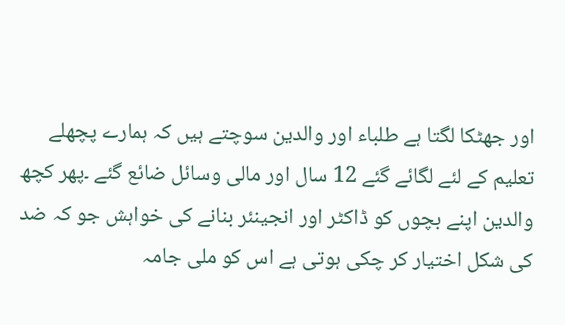اور جھٹکا لگتا ہے طلباء اور والدین سوچتے ہیں کہ ہمارے پچھلے تعلیم کے لئے لگائے گئے 12 سال اور مالی وسائل ضائع گئے ۔پھر کچھ والدین اپنے بچوں کو ڈاکٹر اور انجینئر بنانے کی خواہش جو کہ ضد کی شکل اختیار کر چکی ہوتی ہے اس کو ملی جامہ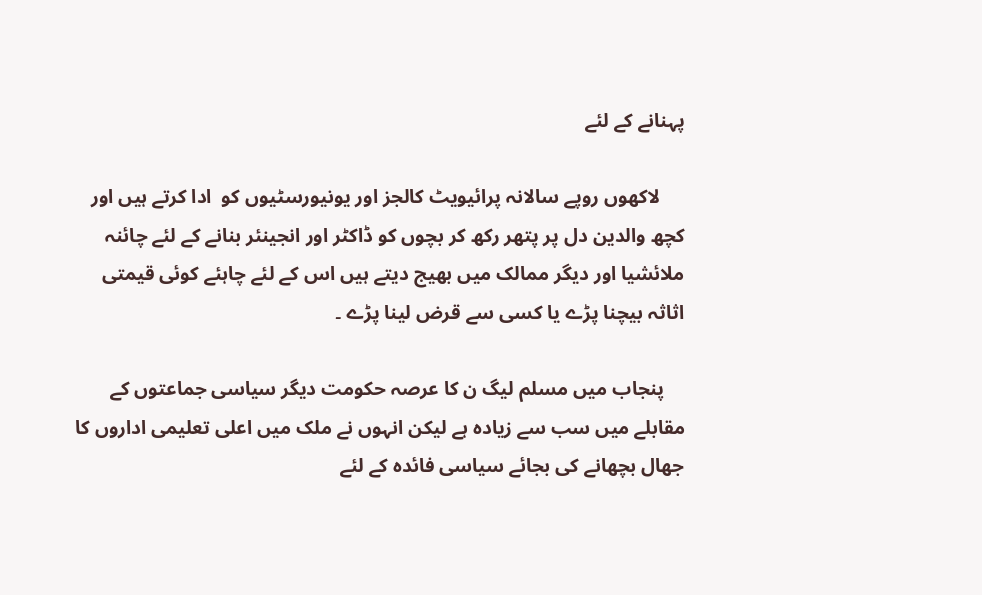پہنانے کے لئے

     لاکھوں روپے سالانہ پرائیویٹ کالجز اور یونیورسٹیوں کو  ادا کرتے ہیں اور کچھ والدین دل پر پتھر رکھ کر بچوں کو ڈاکٹر اور انجینئر بنانے کے لئے چائنہ ملائشیا اور دیگر ممالک میں بھیج دیتے ہیں اس کے لئے چاہئے کوئی قیمتی اثاثہ بیچنا پڑے یا کسی سے قرض لینا پڑے ۔

    پنجاب میں مسلم لیگ ن کا عرصہ حکومت دیگر سیاسی جماعتوں کے مقابلے میں سب سے زیادہ ہے لیکن انہوں نے ملک میں اعلی تعلیمی اداروں کا جھال بچھانے کی بجائے سیاسی فائدہ کے لئے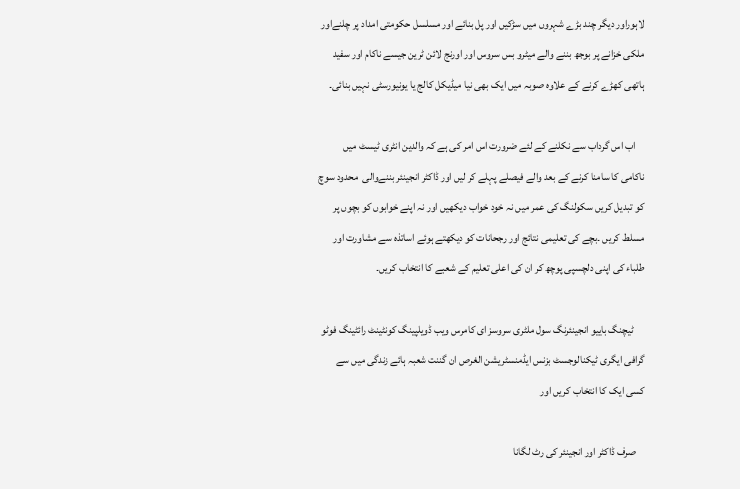لاہوراور دیگر چند بڑے شہروں میں سڑکیں اور پل بنائے اور مسلسل حکومتی امداد پر چلنےاور ملکی خزانے پر بوجھ بننے والے میٹرو بس سروس اور اورنج لائن ٹرین جیسے ناکام اور سفید ہاتھی کھڑے کرنے کے علاوہ صوبہ میں ایک بھی نیا میڈیکل کالج یا یونیورسٹی نہیں بنائی۔

    اب اس گرداب سے نکلنے کے لئے ضرورت اس امر کی ہے کہ والدین انٹری ٹیسٹ میں ناکامی کا سامنا کرنے کے بعد والے فیصلے پہلے کر لیں اور ڈاکٹر انجینئر بننےوالی  محدود سوچ کو تبدیل کریں سکولنگ کی عمر میں نہ خود خواب دیکھیں اور نہ اپنے خوابوں کو بچوں پر مسلط کریں ۔بچے کی تعلیمی نتائج اور رجحانات کو دیکھتے ہوئے اساتذہ سے مشاورت اور طلباء کی اپنی دلچسپی پوچھ کر ان کی اعلی تعلیم کے شعبے کا انتخاب کریں۔

     ٹیچنگ باییو انجینئرنگ سول ملٹری سروسز ای کامرس ویب ڈویلپینگ کونٹینٹ رائٹینگ فوٹو گرافی ایگری ٹیکنالوجسٹ بزنس ایڈمنسٹریشن الغرص ان گننت شعبہ ہائے زندگی میں سے کسی ایک کا انتخاب کریں اور

    صرف ڈاکٹر اور انجینئر کی رٹ لگانا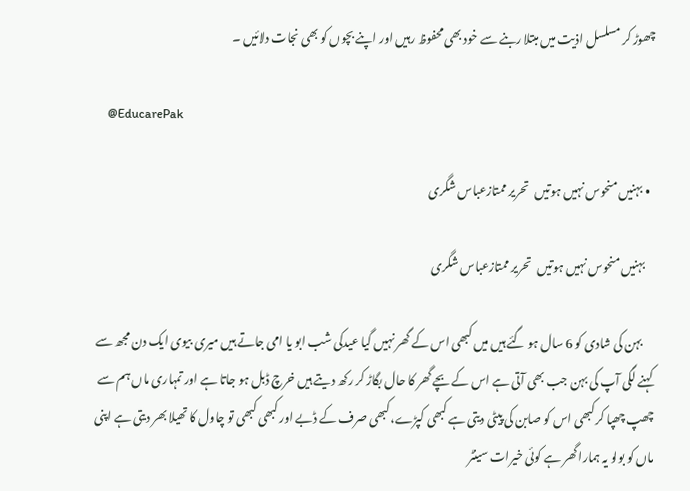چھوڑ کر مسلسل اذیت میں مبتلا ربنے سے خود بھی محفوظ رہیں اور اپنے بچوں کو بھی نجات دلائیں ۔

    @EducarePak

  • بہنیں منحوس نہیں ہوتیں   تحریر ممتازعباس شگری

    بہنیں منحوس نہیں ہوتیں   تحریر ممتازعباس شگری

     بہن کی شادی کو 6 سال ہو گئے ہیں میں کبھی اس کے گھر نہیں گیا عیدکی شب ابو یا امی جاتے ہیں میری بیوی ایک دن مجھ سے کہنے لگی آپ کی بہن جب بھی آتی ہے اس کے بچے گھر کا حال بگاڑ کر رکھ دیتے ہیں خرچ ڈبل ہو جاتا ہے اور تمہاری ماں ہم سے چھپ چھپا کر کبھی اس کو صابن کی پیٹی دیتی ہے کبھی کپڑے،کبھی صرف کے ڈبے اور کبھی کبھی تو چاول کا تھیلا بھر دیتی ہے اپنی ماں کو بولو یہ ہمارا گھر ہے کوئی خیرات سینٹر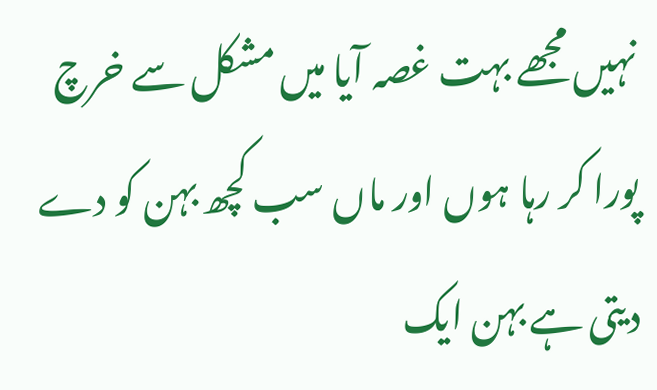نہیں مجھے بہت غصہ آیا میں مشکل سے خرچ پورا کر رہا ہوں اور ماں سب کچھ بہن کو دے دیتی ہے بہن ایک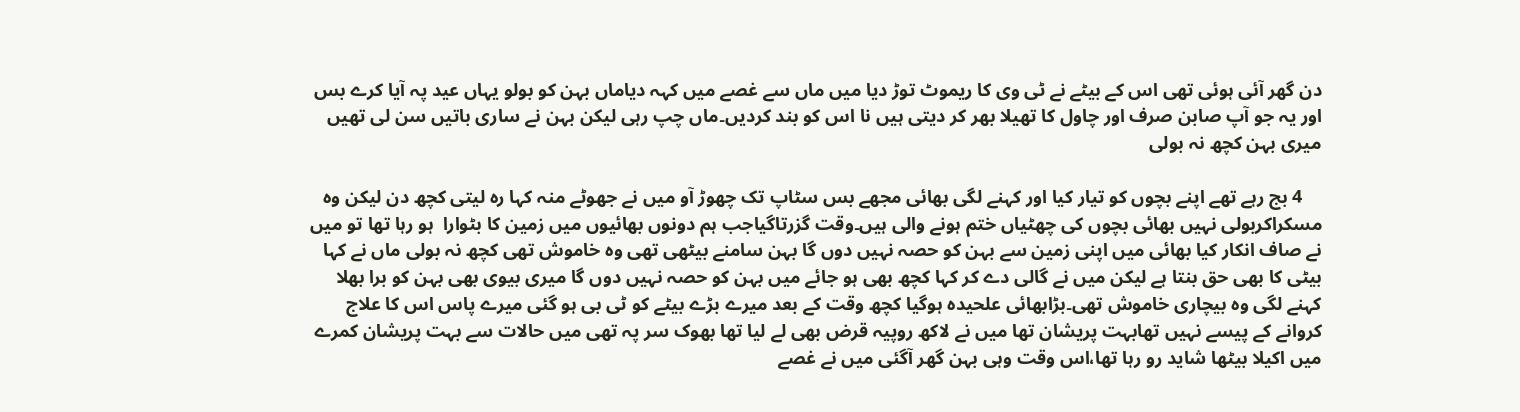دن گھر آئی ہوئی تھی اس کے بیٹے نے ٹی وی کا ریموٹ توڑ دیا میں ماں سے غصے میں کہہ دیاماں بہن کو بولو یہاں عید پہ آیا کرے بس اور یہ جو آپ صابن صرف اور چاول کا تھیلا بھر کر دیتی ہیں نا اس کو بند کردیں۔ماں چپ رہی لیکن بہن نے ساری باتیں سن لی تھیں میری بہن کچھ نہ بولی

    4 بج رہے تھے اپنے بچوں کو تیار کیا اور کہنے لگی بھائی مجھے بس سٹاپ تک چھوڑ آو میں نے جھوٹے منہ کہا رہ لیتی کچھ دن لیکن وہ مسکراکربولی نہیں بھائی بچوں کی چھٹیاں ختم ہونے والی ہیں۔وقت گزرتاگیاجب ہم دونوں بھائیوں میں زمین کا بٹوارا  ہو رہا تھا تو میں نے صاف انکار کیا بھائی میں اپنی زمین سے بہن کو حصہ نہیں دوں گا بہن سامنے بیٹھی تھی وہ خاموش تھی کچھ نہ بولی ماں نے کہا بیٹی کا بھی حق بنتا ہے لیکن میں نے گالی دے کر کہا کچھ بھی ہو جائے میں بہن کو حصہ نہیں دوں گا میری بیوی بھی بہن کو برا بھلا کہنے لگی وہ بیچاری خاموش تھی۔بڑابھائی علحیدہ ہوگیا کچھ وقت کے بعد میرے بڑے بیٹے کو ٹی بی ہو گئی میرے پاس اس کا علاج کروانے کے پیسے نہیں تھابہت پریشان تھا میں نے لاکھ روپیہ قرض بھی لے لیا تھا بھوک سر پہ تھی میں حالات سے بہت پریشان کمرے میں اکیلا بیٹھا شاید رو رہا تھا،اس وقت وہی بہن گھر آگئی میں نے غصے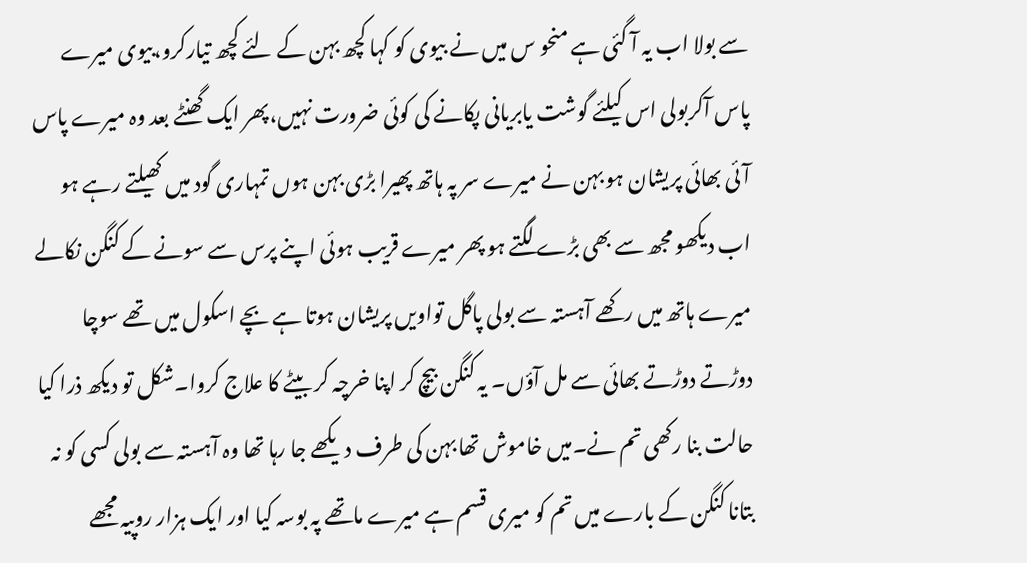سے بولا اب یہ آ گئی ہے منحو س میں نے بیوی کو کہا کچھ بہن کے لئے کچھ تیارکرو،بیوی میرے پاس آکربولی اس کیلئے گوشت یابریانی پکانے کی کوئی ضرورت نہیں،پھر ایک گھنٹے بعد وہ میرے پاس آئی بھائی پریشان ہو بہن نے میرے سر پہ ہاتھ پھیرا بڑی بہن ہوں تمہاری گود میں کھیلتے رہے ہو اب دیکھو مجھ سے بھی بڑے لگتے ہو پھر میرے قریب ہوئی اپنے پرس سے سونے کے کنگن نکالے میرے ہاتھ میں رکھے آہستہ سے بولی پاگل تواویں پریشان ہوتا ہے بچے اسکول میں تھے سوچا دوڑتے دوڑتے بھائی سے مل آؤں۔ یہ کنگن بیچ کر اپنا خرچہ کر بیٹے کا علاج کروا۔شکل تو دیکھ ذرا کیا حالت بنا رکھی تم نے۔میں خاموش تھا بہن کی طرف دیکھے جا رہا تھا وہ آہستہ سے بولی کسی کو نہ بتانا کنگن کے بارے میں تم کو میری قسم ہے میرے ماتھے پہ بوسہ کیا اور ایک ہزار روپیہ مجھے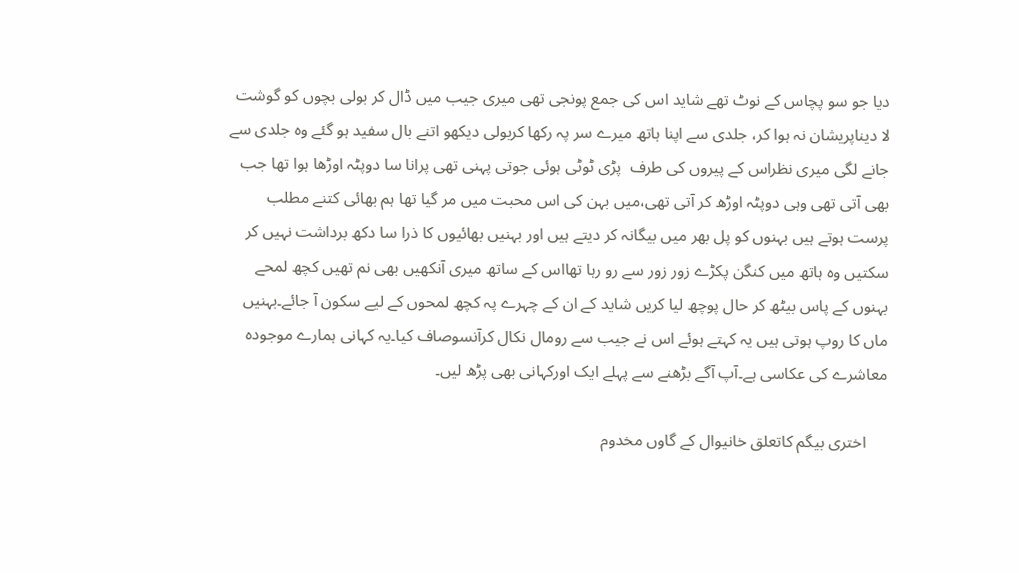دیا جو سو پچاس کے نوٹ تھے شاید اس کی جمع پونجی تھی میری جیب میں ڈال کر بولی بچوں کو گوشت لا دیناپریشان نہ ہوا کر، جلدی سے اپنا ہاتھ میرے سر پہ رکھا کربولی دیکھو اتنے بال سفید ہو گئے وہ جلدی سے جانے لگی میری نظراس کے پیروں کی طرف  پڑی ٹوٹی ہوئی جوتی پہنی تھی پرانا سا دوپٹہ اوڑھا ہوا تھا جب بھی آتی تھی وہی دوپٹہ اوڑھ کر آتی تھی،میں بہن کی اس محبت میں مر گیا تھا ہم بھائی کتنے مطلب پرست ہوتے ہیں بہنوں کو پل بھر میں بیگانہ کر دیتے ہیں اور بہنیں بھائیوں کا ذرا سا دکھ برداشت نہیں کر سکتیں وہ ہاتھ میں کنگن پکڑے زور زور سے رو رہا تھااس کے ساتھ میری آنکھیں بھی نم تھیں کچھ لمحے بہنوں کے پاس بیٹھ کر حال پوچھ لیا کریں شاید کے ان کے چہرے پہ کچھ لمحوں کے لیے سکون آ جائے۔بہنیں ماں کا روپ ہوتی ہیں یہ کہتے ہوئے اس نے جیب سے رومال نکال کرآنسوصاف کیا۔یہ کہانی ہمارے موجودہ معاشرے کی عکاسی ہے۔آپ آگے بڑھنے سے پہلے ایک اورکہانی بھی پڑھ لیں۔

     اختری بیگم کاتعلق خانیوال کے گاوں مخدوم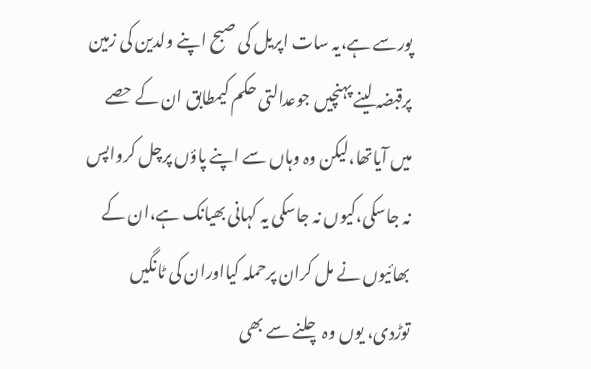پورسے ہے،یہ سات اپریل کی صبح اپنے ولدین کی زمین پرقبضہ لینے پہنچیں جوعدالتی حکم کیمطابق ان کے حصے میں آیاتھا،لیکن وہ وہاں سے اپنے پاؤں پرچل کرواپس نہ جاسکی،کیوں نہ جاسکی یہ کہانی بھیانک ہے،ان کے بھائیوں نے مل کران پرحملہ کیااوران کی ٹانگیں توڑدی، یوں وہ چلنے سے بھی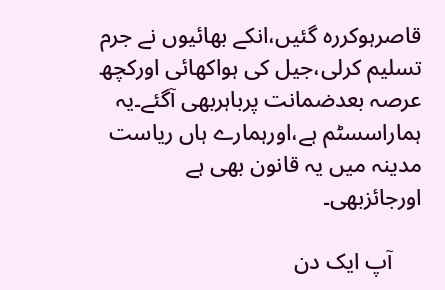قاصرہوکررہ گئیں،انکے بھائیوں نے جرم تسلیم کرلی،جیل کی ہواکھائی اورکچھ عرصہ بعدضمانت پرباہربھی آگئے۔یہ ہماراسسٹم ہے،اورہمارے ہاں ریاست مدینہ میں یہ قانون بھی ہے اورجائزبھی۔

     آپ ایک دن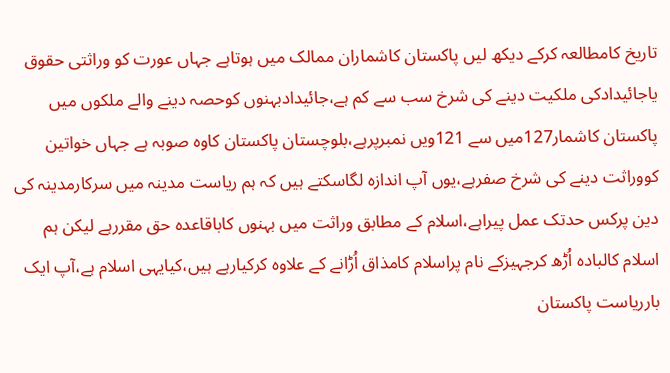تاریخ کامطالعہ کرکے دیکھ لیں پاکستان کاشماران ممالک میں ہوتاہے جہاں عورت کو وراثتی حقوق یاجائیدادکی ملکیت دینے کی شرخ سب سے کم ہے،جائیدادبہنوں کوحصہ دینے والے ملکوں میں پاکستان کاشمار127میں سے 121ویں نمبرپرہے،بلوچستان پاکستان کاوہ صوبہ ہے جہاں خواتین کووراثت دینے کی شرخ صفرہے،یوں آپ اندازہ لگاسکتے ہیں کہ ہم ریاست مدینہ میں سرکارمدینہ کی دین پرکس حدتک عمل پیراہے،اسلام کے مطابق وراثت میں بہنوں کاباقاعدہ حق مقررہے لیکن ہم اسلام کالبادہ اُڑھ کرجہیزکے نام پراسلام کامذاق اُڑانے کے علاوہ کرکیارہے ہیں،کیایہی اسلام ہے،آپ ایک بارریاست پاکستان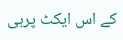کے اس ایکٹ پرہی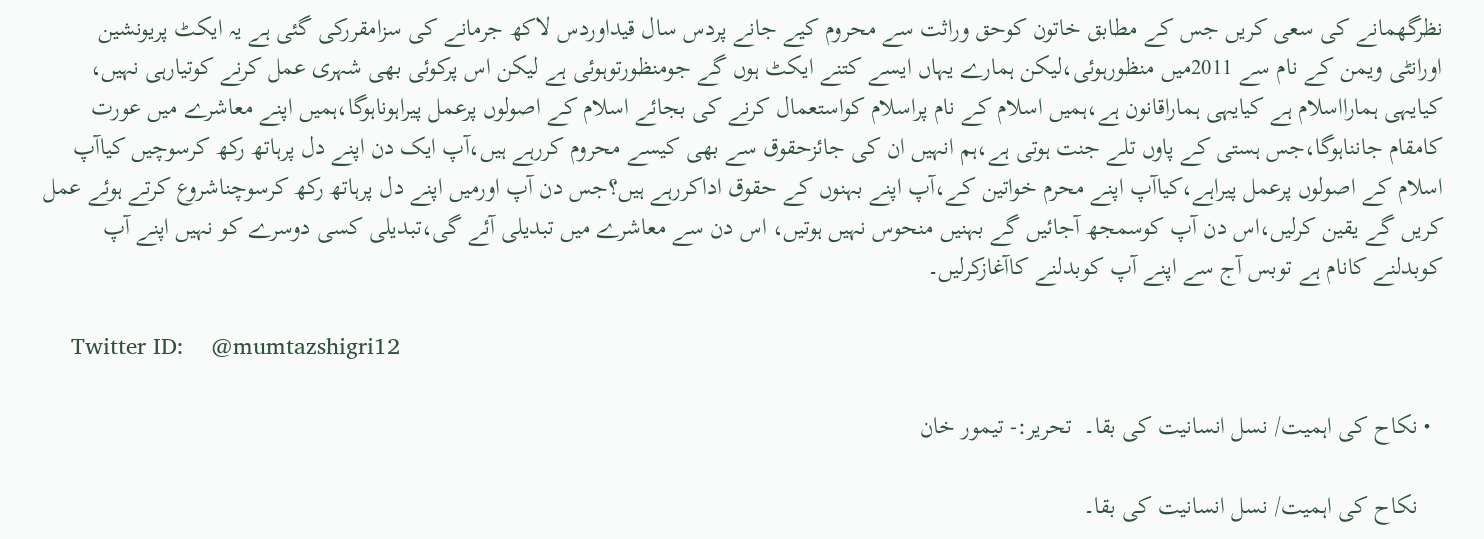نظرگھمانے کی سعی کریں جس کے مطابق خاتون کوحق وراثت سے محروم کیے جانے پردس سال قیداوردس لاکھ جرمانے کی سزامقررکی گئی ہے یہ ایکٹ پریونشین اورانٹی ویمن کے نام سے 2011میں منظورہوئی،لیکن ہمارے یہاں ایسے کتنے ایکٹ ہوں گے جومنظورتوہوئی ہے لیکن اس پرکوئی بھی شہری عمل کرنے کوتیارہی نہیں، کیایہی ہمارااسلام ہے کیایہی ہماراقانون ہے،ہمیں اسلام کے نام پراسلام کواستعمال کرنے کی بجائے اسلام کے اصولوں پرعمل پیراہوناہوگا،ہمیں اپنے معاشرے میں عورت کامقام جانناہوگا،جس ہستی کے پاوں تلے جنت ہوتی ہے،ہم انہیں ان کی جائزحقوق سے بھی کیسے محروم کررہے ہیں،آپ ایک دن اپنے دل پرہاتھ رکھ کرسوچیں کیاآپ اسلام کے اصولوں پرعمل پیراہے،کیاآپ اپنے محرم خواتین کے،آپ اپنے بہنوں کے حقوق اداکررہے ہیں؟جس دن آپ اورمیں اپنے دل پرہاتھ رکھ کرسوچناشروع کرتے ہوئے عمل کریں گے یقین کرلیں،اس دن آپ کوسمجھ آجائیں گے بہنیں منحوس نہیں ہوتیں، اس دن سے معاشرے میں تبدیلی آئے گی،تبدیلی کسی دوسرے کو نہیں اپنے آپ کوبدلنے کانام ہے توبس آج سے اپنے آپ کوبدلنے کاآغازکرلیں۔

    Twitter ID:    @mumtazshigri12

  • نکاح کی اہمیت/ نسل انسانیت کی بقا۔  تحریر:- تیمور خان

    نکاح کی اہمیت/ نسل انسانیت کی بقا۔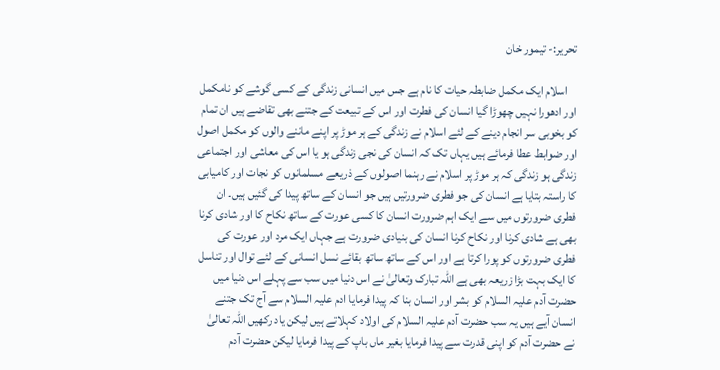تحریر:- تیمور خان

    اسلام ایک مکمل ضابطہ حیات کا نام ہے جس میں انسانی زندگی کے کسی گوشے کو نامکمل اور ادھورا نہیں چھوڑا گیا انسان کی فطرت اور اس کے تبیعت کے جتنے بھی تقاضے ہیں ان تمام کو بخوبی سر انجام دینے کے لئے اسلام نے زندگی کے ہر موڑ پر اپنے ماننے والوں کو مکمل اصول اور ضوابط عطا فرمائے ہیں یہاں تک کہ انسان کی نجی زندگی ہو یا اس کی معاشی اور اجتماعی زندگی ہو زندگی کہ ہر موڑ پر اسلام نے رہنما اصولوں کے ذریعے مسلمانوں کو نجات اور کامیابی کا راستہ بتایا ہے انسان کی جو فطری ضرورتیں ہیں جو انسان کے ساتھ پیدا کی گئیں ہیں۔ ان فطری ضرورتوں میں سے ایک اہم ضرورت انسان کا کسی عورت کے ساتھ نکاح کا اور شادی کرنا بھی ہے شادی کرنا اور نکاح کرنا انسان کی بنیادی ضرورت ہے جہاں ایک مرد اور عورت کی فطری ضرورتوں کو پورا کرتا ہے اور اس کے ساتھ ساتھ بقائے نسل انسانی کے لئے توال اور تناسل کا ایک بہت بڑا زریعہ بھی ہے اللہ تبارک وتعالیٰ نے اس دنیا میں سب سے پہلے اس دنیا میں حضرت آدم علیہ السلام کو بشر اور انسان بنا کہ پیدا فرمایا ادم علیہ السلام سے آج تک جتنے انسان آیے ہیں یہ سب حضرت آدم علیہ السلام کی اولاد کہلاتے ہیں لیکن یاد رکھیں اللہ تعالیٰ نے حضرت آدم کو اپنی قدرت سے پیدا فرمایا بغیر ماں باپ کے پیدا فرمایا لیکن حضرت آدم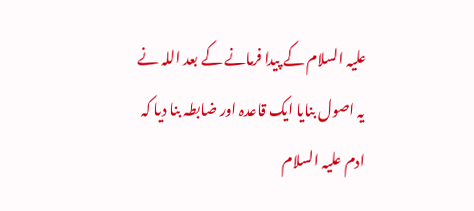علیہ السلام کے پیدا فرمانے کے بعد اللہ نے یہ اصول بنایا ایک قاعدہ اور ضابطہ بنا دیا کہ ادم علیہ السلام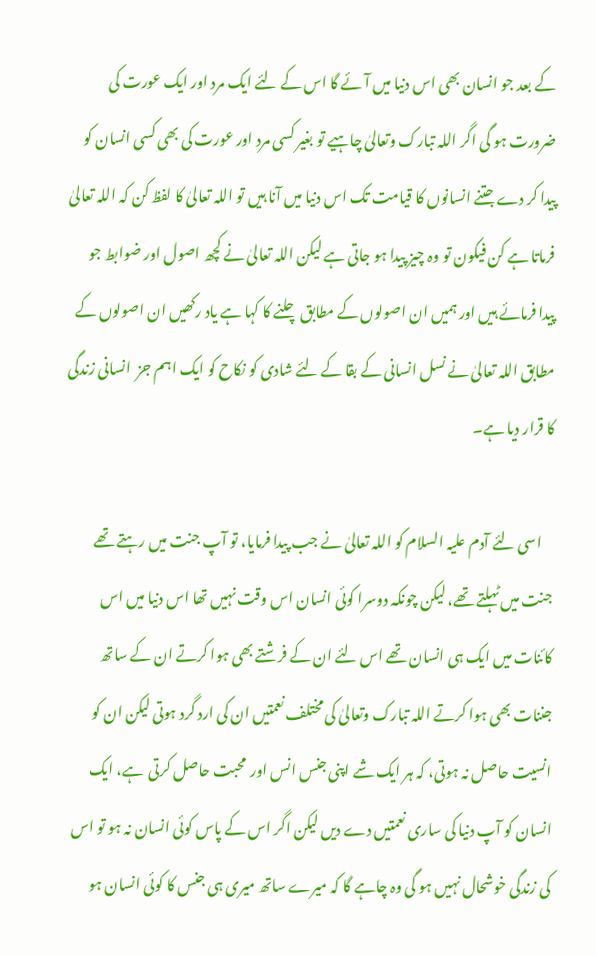کے بعد جو انسان بھی اس دنیا میں آئے گا اس کے لئے ایک مرد اور ایک عورت کی ضرورت ہو گی اگر اللہ تبارک وتعالیٰ چاہیے تو بغیر کسی مرد اور عورت کی بھی کسی انسان کو پیدا کر دے جتنے انسانوں کا قیامت تک اس دنیا میں آنا ہیں تو اللہ تعالیٰ کا لفظ کن کہ اللہ تعالیٰ فرماتا ہے کن فیکون تو وہ چیز پیدا ہو جاتی ہے لیکن اللہ تعالیٰ نے کچھ اصول اور ضوابط جو پیدا فرمائے ہیں اور ہمیں ان اصولوں کے مطابق چلنے کا کہا ہے یاد رکھیں ان اصولوں کے مطابق اللہ تعالیٰ نے نسل انسانی کے بقا کے لئے شادی کو نکاح کو ایک اہم جز  انسانی زندگی کا قرار دیا ہے۔

    اسی لئے آدم علیہ السلام کو اللہ تعالیٰ نے جب پیدا فرمایا، تو آپ جنت میں رہتے تھے جنت میں ٹہلتے تھے، لیکن چونکہ دوسرا کوئی انسان اس وقت نہیں تھا اس دنیا میں اس کائنات میں ایک ہی انسان تھے اس لئے ان کے فرشتے بھی ہوا کرتے ان کے ساتھ جننات بھی ہوا کرتے اللہ تبارک وتعالیٰ کی مختلف نعمتیں ان کی ارد گرد ہوتی لیکن ان کو انسیت حاصل نہ ہوتی، کہ ہر ایک شے اپنی جنس انس اور  محبت حاصل کرتی  ہے، ایک انسان کو آپ دنیا کی ساری نعمتیں دے دیں لیکن اگر اس کے پاس کوئی انسان نہ ہو تو اس کی زندگی خوشحال نہیں ہو گی وہ چاہے گا کہ میرے ساتھ میری ہی جنس کا کوئی انسان ہو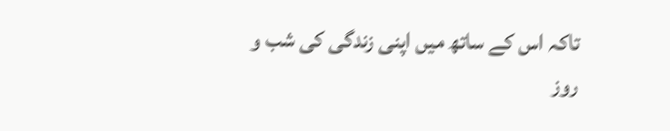تاکہ اس کے ساتھ میں اپنی زندگی کی شب و روز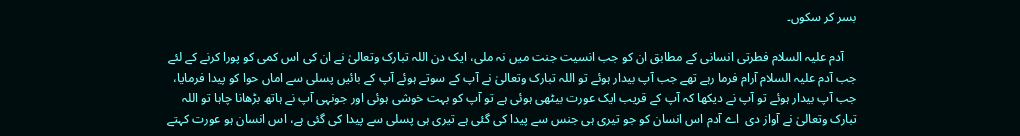بسر کر سکوں۔

    آدم علیہ السلام فطرتی انسانی کے مطابق ان کو جب انسیت جنت میں نہ ملی، ایک دن اللہ تبارک وتعالیٰ نے ان کی اس کمی کو پورا کرنے کے لئے جب آدم علیہ السلام آرام فرما رہے تھے جب آپ بیدار ہوئے تو اللہ تبارک وتعالیٰ نے آپ کے سوتے ہوئے آپ کے بائیں پسلی سے اماں حوا کو پیدا فرمایا، جب آپ بیدار ہوئے تو آپ نے دیکھا کہ آپ کے قریب ایک عورت بیٹھی ہوئی ہے تو آپ کو بہت خوشی ہوئی اور جونہی آپ نے ہاتھ بڑھانا چاہا تو اللہ تبارک وتعالیٰ نے آواز دی  اے آدم اس انسان کو جو تیری ہی جنس سے پیدا کی گئی ہے تیری ہی پسلی سے پیدا کی گئی ہے، اس انسان ہو عورت کہتے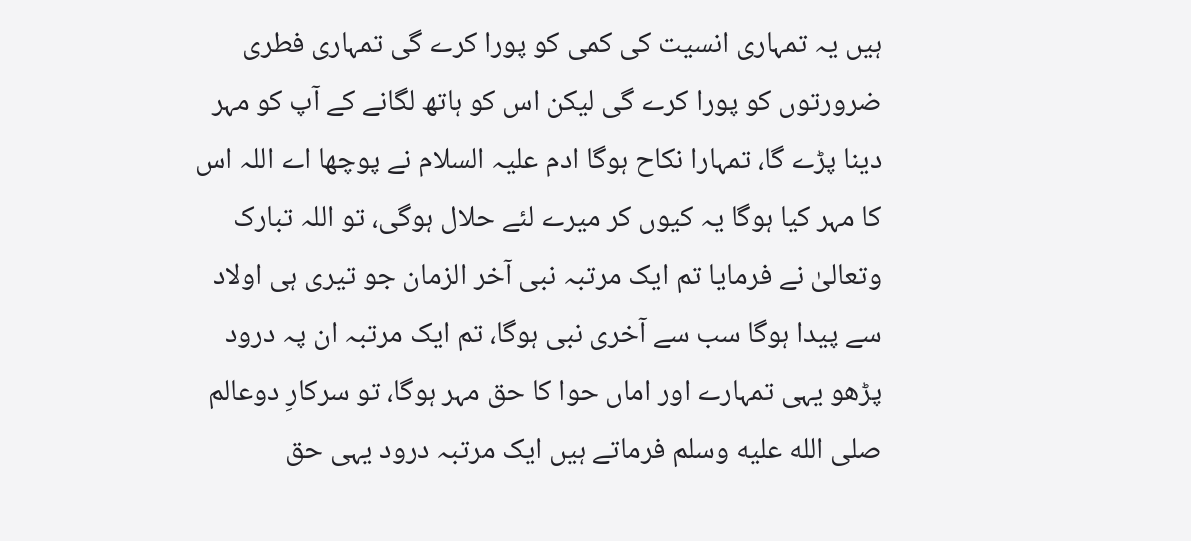ہیں یہ تمہاری انسیت کی کمی کو پورا کرے گی تمہاری فطری ضرورتوں کو پورا کرے گی لیکن اس کو ہاتھ لگانے کے آپ کو مہر دینا پڑے گا، تمہارا نکاح ہوگا ادم علیہ السلام نے پوچھا اے اللہ اس کا مہر کیا ہوگا یہ کیوں کر میرے لئے حلال ہوگی، تو اللہ تبارک وتعالیٰ نے فرمایا تم ایک مرتبہ نبی آخر الزمان جو تیری ہی اولاد سے پیدا ہوگا سب سے آخری نبی ہوگا، تم ایک مرتبہ ان پہ درود پڑھو یہی تمہارے اور اماں حوا کا حق مہر ہوگا، تو سرکارِ دوعالم صلى الله عليه وسلم فرماتے ہیں ایک مرتبہ درود یہی حق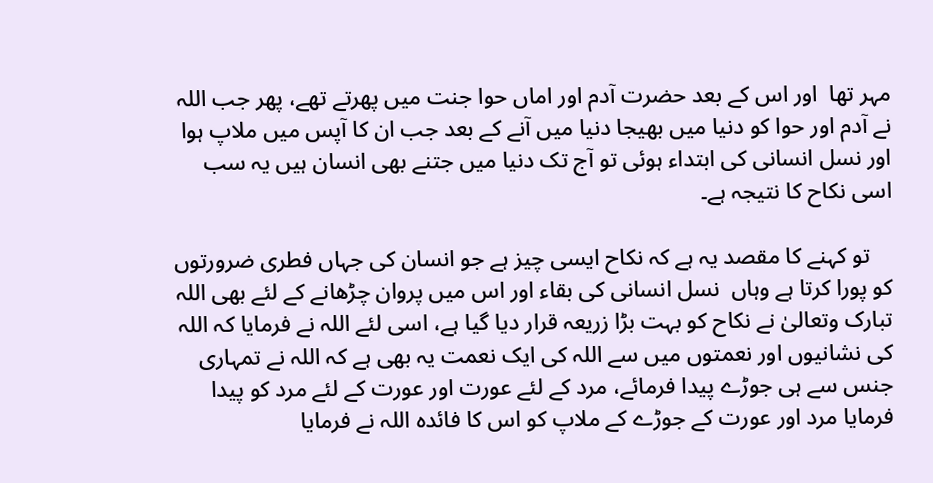مہر تھا  اور اس کے بعد حضرت آدم اور اماں حوا جنت میں پھرتے تھے، پھر جب اللہ نے آدم اور حوا کو دنیا میں بھیجا دنیا میں آنے کے بعد جب ان کا آپس میں ملاپ ہوا اور نسل انسانی کی ابتداء ہوئی تو آج تک دنیا میں جتنے بھی انسان ہیں یہ سب اسی نکاح کا نتیجہ ہے۔

    تو کہنے کا مقصد یہ ہے کہ نکاح ایسی چیز ہے جو انسان کی جہاں فطری ضرورتوں کو پورا کرتا ہے وہاں  نسل انسانی کی بقاء اور اس میں پروان چڑھانے کے لئے بھی اللہ تبارک وتعالیٰ نے نکاح کو بہت بڑا زریعہ قرار دیا گیا ہے، اسی لئے اللہ نے فرمایا کہ اللہ کی نشانیوں اور نعمتوں میں سے اللہ کی ایک نعمت یہ بھی ہے کہ اللہ نے تمہاری جنس سے ہی جوڑے پیدا فرمائے، مرد کے لئے عورت اور عورت کے لئے مرد کو پیدا فرمایا مرد اور عورت کے جوڑے کے ملاپ کو اس کا فائدہ اللہ نے فرمایا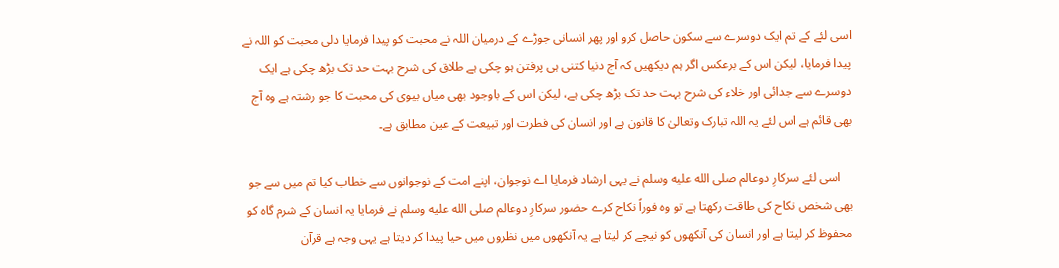اسی لئے کے تم ایک دوسرے سے سکون حاصل کرو اور پھر انسانی جوڑے کے درمیان اللہ نے محبت کو پیدا فرمایا دلی محبت کو اللہ نے پیدا فرمایا، لیکن اس کے برعکس اگر ہم دیکھیں کہ آج دنیا کتنی ہی پرفتن ہو چکی ہے طلاق کی شرح بہت حد تک بڑھ چکی ہے ایک دوسرے سے جدائی اور خلاء کی شرح بہت حد تک بڑھ چکی ہے، لیکن اس کے باوجود بھی میاں بیوی کی محبت کا جو رشتہ ہے وہ آج بھی قائم ہے اس لئے یہ اللہ تبارک وتعالیٰ کا قانون ہے اور انسان کی فطرت اور تبیعت کے عین مطابق ہے۔

    اسی لئے سرکارِ دوعالم صلى الله عليه وسلم نے یہی ارشاد فرمایا اے نوجوان، اپنے امت کے نوجوانوں سے خطاب کیا تم میں سے جو بھی شخص نکاح کی طاقت رکھتا ہے تو وہ فوراً نکاح کرے حضور سرکارِ دوعالم صلى الله عليه وسلم نے فرمایا یہ انسان کے شرم گاہ کو محفوظ کر لیتا ہے اور انسان کی آنکھوں کو نیچے کر لیتا ہے یہ آنکھوں میں نظروں میں حیا پیدا کر دیتا ہے یہی وجہ ہے قرآن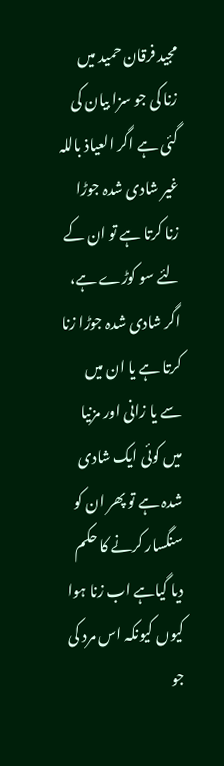مجید فرقان حمید میں زنا کی جو سزا بیان کی گئی ہے اگر العیاذ باللہ غیر شادی شدہ جوڑا زنا کرتا ہے تو ان کے لئے سو کوڑے ہے، اگر شادی شدہ جوڑا زنا کرتا ہے یا ان میں سے یا زانی اور مزنیا میں کوئی ایک شادی شدہ ہے تو پھر ان کو سنگسار کرنے کا حکم دیا گیاہے اب زنا ہوا کیوں کیونکہ اس مرد کی جو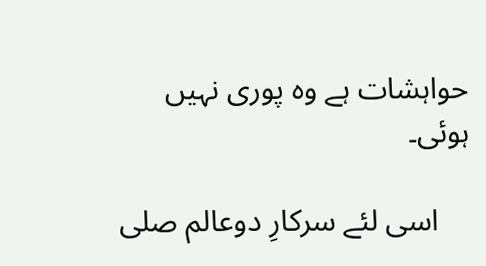حواہشات ہے وہ پوری نہیں ہوئی۔

    اسی لئے سرکارِ دوعالم صلى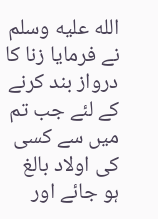الله عليه وسلم نے فرمایا زنا کا درواز بند کرنے کے لئے جب تم میں سے کسی کی اولاد بالغ ہو جائے اور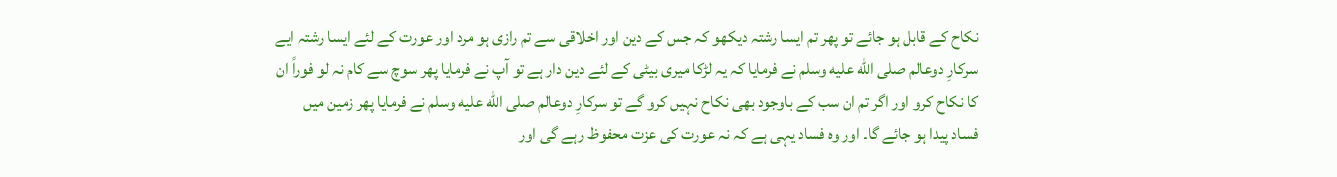نکاح کے قابل ہو جائے تو پھر تم ایسا رشتہ دیکھو کہ جس کے دین اور اخلاقی سے تم رازی ہو مرد اور عورت کے لئے ایسا رشتہ ایے سرکارِ دوعالم صلى الله عليه وسلم نے فرمایا کہ یہ لڑکا میری بیٹی کے لئے دین دار ہے تو آپ نے فرمایا پھر سوچ سے کام نہ لو فوراً ان کا نکاح کرو اور اگر تم ان سب کے باوجود بھی نکاح نہیں کرو گے تو سرکارِ دوعالم صلى الله عليه وسلم نے فرمایا پھر زمین میں فساد پیدا ہو جائے گا۔ اور وہ فساد یہی ہے کہ نہ عورت کی عزت محفوظ رہے گی اور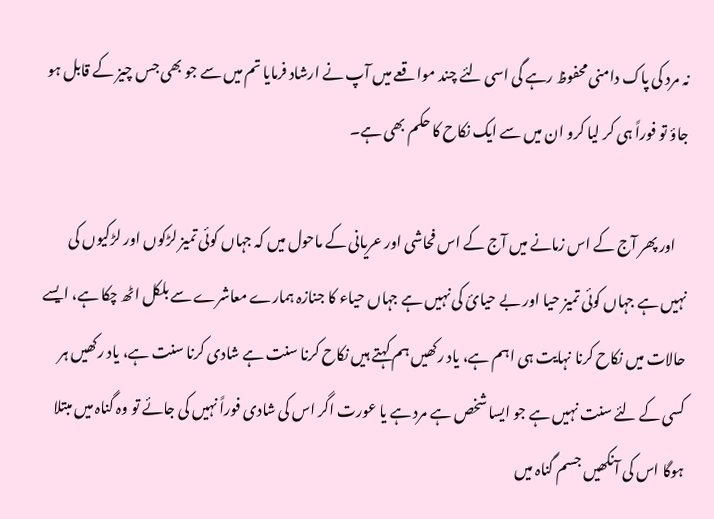نہ مرد کی پاک دامنی محفوظ رہے گی اسی لئے چند مواقعے میں آپ نے ارشاد فرمایا تم میں سے جو بھی جس چیز کے قابل ہو جاؤ تو فوراً ہی کر لیا کرو ان میں سے ایک نکاح کا حکم بھی ہے۔

    اور پھر آج کے اس زمانے میں آج کے اس فحاشی اور عریانی کے ماحول میں کہ جہاں کوئی تمیز لڑکوں اور لڑکیوں کی نہیں ہے جہاں کوئی تمیز حیا اور بے حیائ کی نہیں ہے جہاں حیاء کا جنازہ ہمارے معاشرے سے بلکل اٹھ چکا ہے، ایسے حالات میں نکاح کرنا نہایت ہی اہم ہے، یاد رکھیں ہم کہتے ہیں نکاح کرنا سنت ہے شادی کرنا سنت ہے، یاد رکھیں ہر کسی کے لئے سنت نہیں ہے جو ایسا شخص ہے مرد ہے یا عورت اگر اس کی شادی فوراً نہیں کی جائے تو وہ گناہ میں مبتلا ہوگا اس کی آنکھیں جسم گناہ میں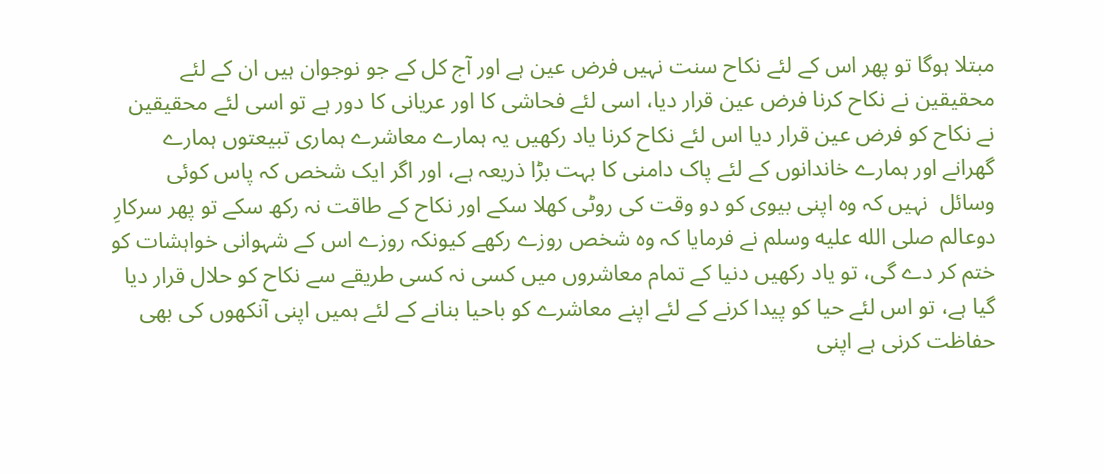مبتلا ہوگا تو پھر اس کے لئے نکاح سنت نہیں فرض عین ہے اور آج کل کے جو نوجوان ہیں ان کے لئے محقیقین نے نکاح کرنا فرض عین قرار دیا، اسی لئے فحاشی کا اور عریانی کا دور ہے تو اسی لئے محقیقین نے نکاح کو فرض عین قرار دیا اس لئے نکاح کرنا یاد رکھیں یہ ہمارے معاشرے ہماری تبیعتوں ہمارے گھرانے اور ہمارے خاندانوں کے لئے پاک دامنی کا بہت بڑا ذریعہ ہے، اور اگر ایک شخص کہ پاس کوئی وسائل  نہیں کہ وہ اپنی بیوی کو دو وقت کی روٹی کھلا سکے اور نکاح کے طاقت نہ رکھ سکے تو پھر سرکارِ دوعالم صلى الله عليه وسلم نے فرمایا کہ وہ شخص روزے رکھے کیونکہ روزے اس کے شہوانی خواہشات کو ختم کر دے گی، تو یاد رکھیں دنیا کے تمام معاشروں میں کسی نہ کسی طریقے سے نکاح کو حلال قرار دیا گیا ہے، تو اس لئے حیا کو پیدا کرنے کے لئے اپنے معاشرے کو باحیا بنانے کے لئے ہمیں اپنی آنکھوں کی بھی حفاظت کرنی ہے اپنی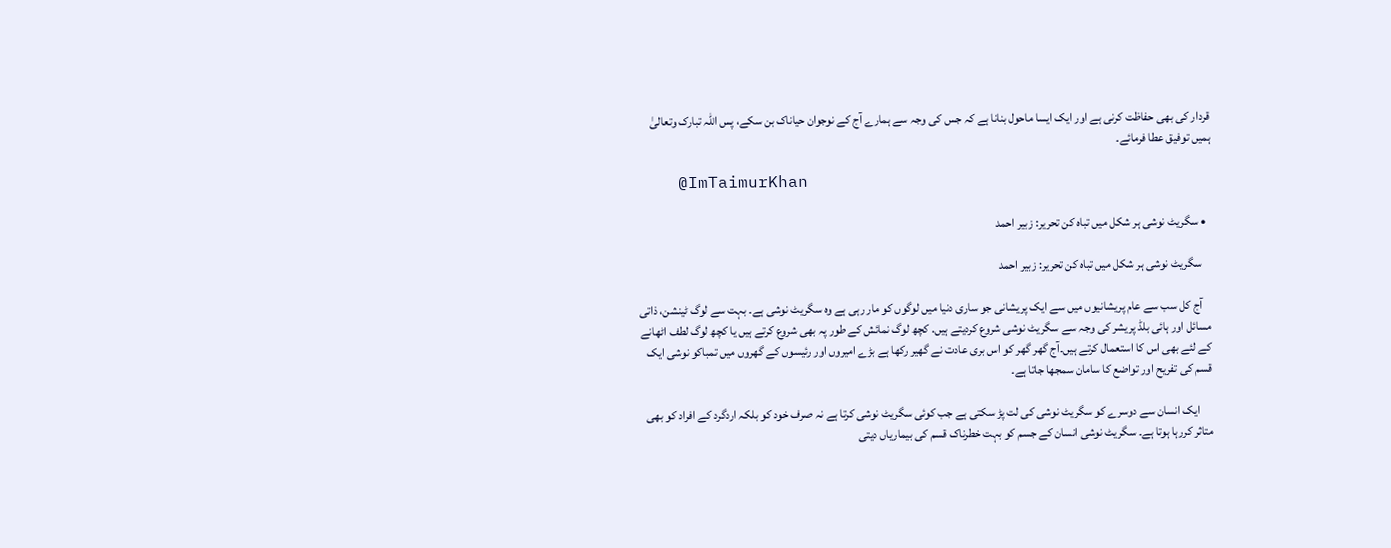قردار کی بھی حفاظت کرنی ہے اور ایک ایسا ماحول بنانا ہے کہ جس کی وجہ سے ہمارے آج کے نوجوان حیاناک بن سکے، پس اللہ تبارک وتعالیٰ ہمیں توفیق عطا فرمائے۔

    @ImTaimurKhan

  • سگریٹ نوشی ہر شکل میں تباہ کن تحریر: زبیر احمد

    سگریٹ نوشی ہر شکل میں تباہ کن تحریر: زبیر احمد

    آج کل سب سے عام پریشانیوں میں سے ایک پریشانی جو ساری دنیا میں لوگوں کو مار رہی ہے وہ سگریٹ نوشی ہے۔ بہت سے لوگ ٹینشن، ذاتی مسائل اور ہائی بلڈ پریشر کی وجہ سے سگریٹ نوشی شروع کردیتے ہیں. کچھ لوگ نمائش کے طور پہ بھی شروع کرتے ہیں یا کچھ لوگ لطف اٹھانے کے لئے بھی اس کا استعمال کرتے ہیں۔آج گھر گھر کو اس بری عادت نے گھیر رکھا ہے بڑے امیروں اور رئیسوں کے گھروں میں تمباکو نوشی ایک قسم کی تفریح اور تواضع کا سامان سمجھا جاتا ہے۔

     ایک انسان سے دوسرے کو سگریٹ نوشی کی لت پڑ سکتی ہے جب کوئی سگریٹ نوشی کرتا ہے نہ صرف خود کو بلکہ اردگرد کے افراد کو بھی متاثر کررہا ہوتا ہے۔ سگریٹ نوشی انسان کے جسم کو بہت خطرناک قسم کی بیماریاں دیتی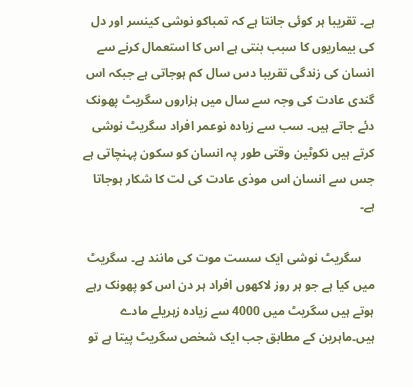ہے۔ تقریبا ہر کوئی جانتا ہے کہ تمباکو نوشی کینسر اور دل کی بیماریوں کا سبب بنتی ہے اس کا استعمال کرنے سے انسان کی زندگی تقریبا دس سال کم ہوجاتی ہے جبکہ اس گندی عادت کی وجہ سے سال میں ہزاروں سگریٹ پھونک دئے جاتے ہیں۔ سب سے زیادہ نوعمر افراد سگریٹ نوشی کرتے ہیں نکوٹین وقتی طور پہ انسان کو سکون پہنچاتی ہے جس سے انسان اس موذی عادت کی لت کا شکار ہوجاتا ہے۔

    سگریٹ نوشی ایک سست موت کی مانند ہے۔ سگریٹ میں کیا ہے جو ہر روز لاکھوں افراد ہر دن اس کو پھونک رہے ہوتے ہیں سگریٹ میں 4000 سے زیادہ زہریلے مادے ہیں۔ماہرین کے مطابق جب ایک شخص سگریٹ پیتا ہے تو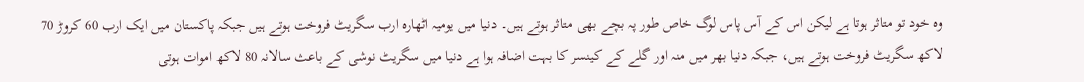وہ خود تو متاثر ہوتا ہے لیکن اس کے آس پاس لوگ خاص طور پہ بچے بھی متاثر ہوتے ہیں۔ دنیا میں یومیہ اٹھارہ ارب سگریٹ فروخت ہوتے ہیں جبکہ پاکستان میں ایک ارب 60 کروڑ 70 لاکھ سگریٹ فروخت ہوتے ہیں، جبکہ دنیا بھر میں منہ اور گلے کے کینسر کا بہت اضافہ ہوا ہے دنیا میں سگریٹ نوشی کے باعث سالانہ 80 لاکھ اموات ہوتی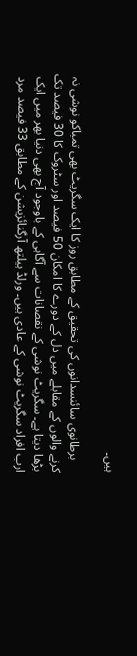ہیں۔

    برطانوی سائنسدانوں کی تحقیق کے مطابق روز کا ایک سگریٹ بھی تمباکو نوشی نہ کرنے والوں کے مقابلے میں دل کے دورے کا امکان 50 فیصد اور سٹروک کا 30 فیصد تک بڑھا دیتا ہے۔ سگریٹ نوشی کے نقصانات سے آگاہی کے باوجود آج بھی دنیا بھر میں ایک ارب افراد سگریٹ نوشی کے عادی ہیں۔ ورلڈ ہیلتھ آرگنائزیشن کے مطابق 33 فیصد مرد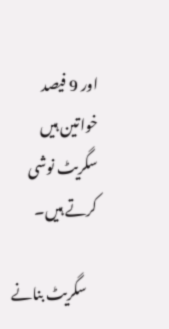اور 9 فیصد خواتین ہیں سگریٹ نوشی کرتے ہیں۔

    سگریٹ بنانے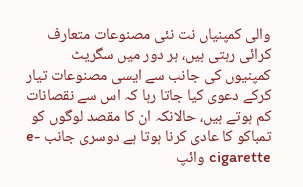والی کمپنیاں نت نئی مصنوعات متعارف کرائی رہتی ہیں، ہر دور میں سگریٹ کمپنیوں کی جانب سے ایسی مصنوعات تیار کرکے دعوی کیا جاتا رہا کہ اس سے نقصانات کم ہوتے ہیں، حالانکہ ان کا مقصد لوگوں کو تمباکو کا عادی کرنا ہوتا ہے دوسری جانب e-cigarette وائپ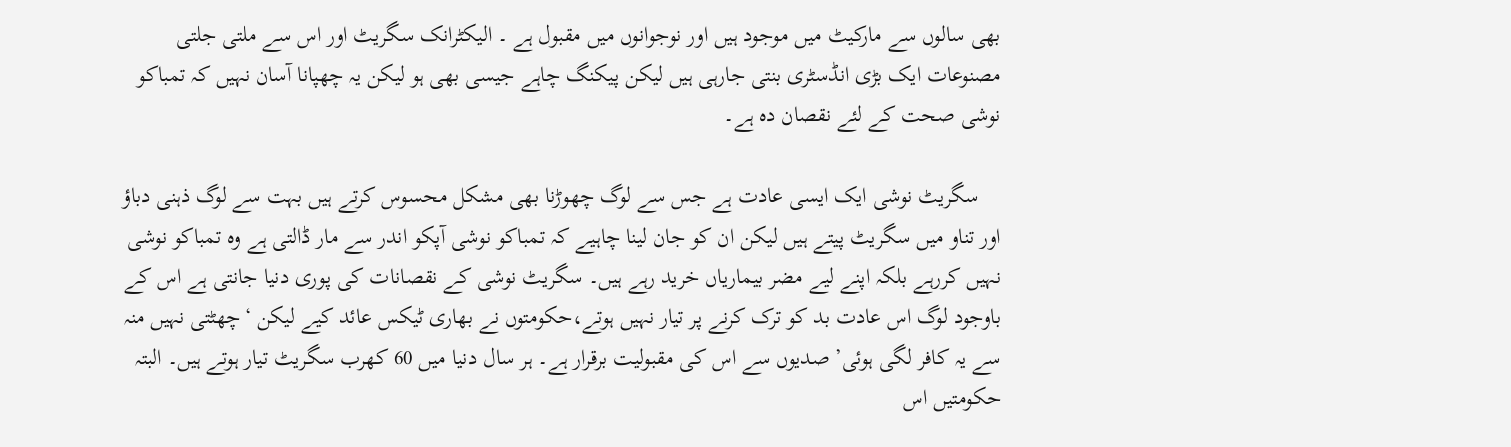بھی سالوں سے مارکیٹ میں موجود ہیں اور نوجوانوں میں مقبول ہے ۔ الیکٹرانک سگریٹ اور اس سے ملتی جلتی مصنوعات ایک بڑی انڈسٹری بنتی جارہی ہیں لیکن پیکنگ چاہے جیسی بھی ہو لیکن یہ چھپانا آسان نہیں کہ تمباکو نوشی صحت کے لئے نقصان دہ ہے۔

    سگریٹ نوشی ایک ایسی عادت ہے جس سے لوگ چھوڑنا بھی مشکل محسوس کرتے ہیں بہت سے لوگ ذہنی دباؤ اور تناو میں سگریٹ پیتے ہیں لیکن ان کو جان لینا چاہیے کہ تمباکو نوشی آپکو اندر سے مار ڈالتی ہے وہ تمباکو نوشی نہیں کررہے بلکہ اپنے لیے مضر بیماریاں خرید رہے ہیں۔ سگریٹ نوشی کے نقصانات کی پوری دنیا جانتی ہے اس کے باوجود لوگ اس عادت بد کو ترک کرنے پر تیار نہیں ہوتے،حکومتوں نے بھاری ٹیکس عائد کیے لیکن ‘چھٹتی نہیں منہ سے یہ کافر لگی ہوئی’ صدیوں سے اس کی مقبولیت برقرار ہے۔ ہر سال دنیا میں 60 کھرب سگریٹ تیار ہوتے ہیں۔ البتہ حکومتیں اس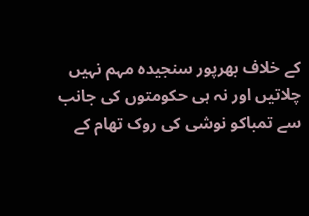کے خلاف بھرپور سنجیدہ مہم نہیں چلاتیں اور نہ ہی حکومتوں کی جانب سے تمباکو نوشی کی روک تھام کے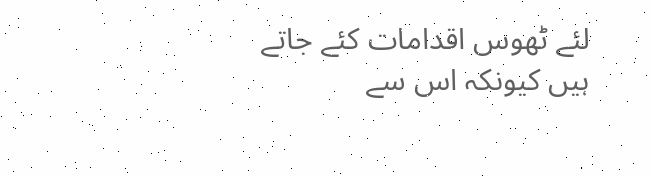لئے ٹھوس اقدامات کئے جاتے ہیں کیونکہ اس سے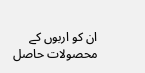ان کو اربوں کے محصولات حاصل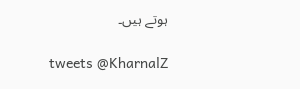ہوتے ہیں۔

    tweets @KharnalZ